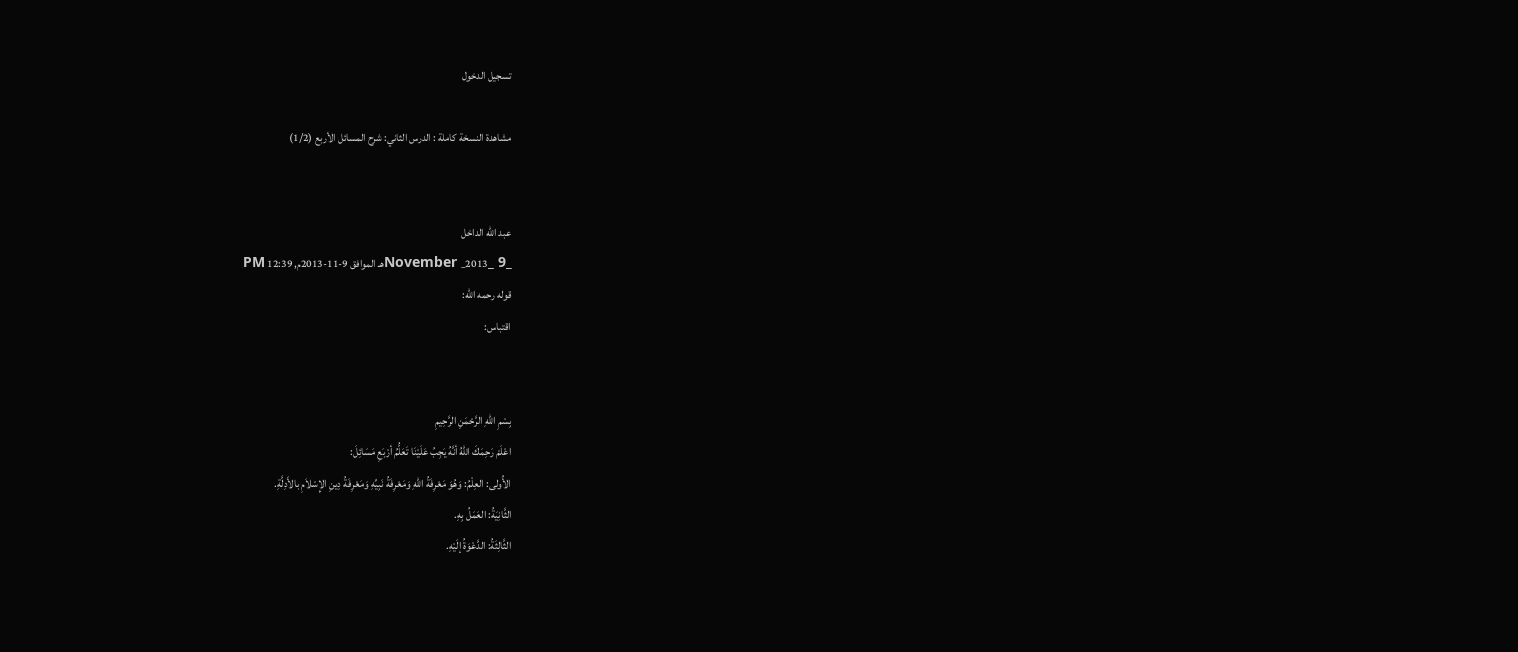تسجيل الدخول

مشاهدة النسخة كاملة : الدرس الثاني: شرح المسائل الأربع (1/2)


عبد الله الداخل
_9 _November _2013هـ الموافق 9-11-2013م, 12:39 PM
قوله رحمه الله:
اقتباس:


بِسْمِ اللهِ الرَّحْمَنِ الرَّحِيمِ
اعْلَمْ رَحِمَكَ اللهُ أنَّهُ يَجِبُ عَلَيْنَا تَعَلُّمُ أرْبَعِ مَسَائِلَ:
الأُولى: العِلْمُ: وَهُوَ مَعْرِفَةُ اللهِ وَمَعْرِفَةُ نَبِيِّهِ وَمَعْرِفَةُ دِينِ الإِسْلاَمِ بالأَدِلَّةِ.
الثَّانِيَةُ: العَمَلُ بِهِ.
الثَّالِثَةُ: الدَّعْوَةُ إلَيْهِ.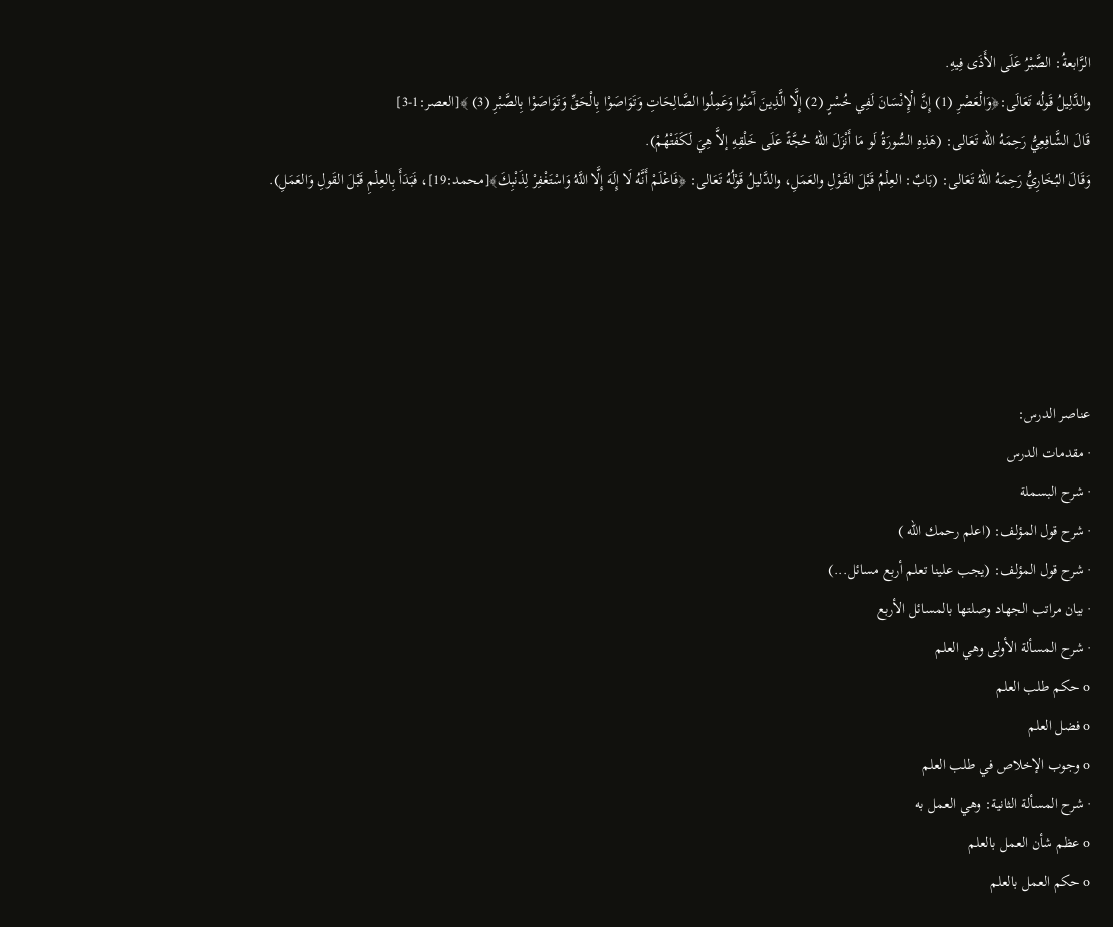الرَّابعةُ: الصَّبْرُ عَلَى الأَذَى فِيهِ.
والدَّلِيلُ قَولُه تَعَالَى:﴿وَالْعَصْرِ (1) إِنَّ الْإِنْسَانَ لَفِي خُسْرٍ (2) إِلَّا الَّذِينَ آَمَنُوا وَعَمِلُوا الصَّالِحَاتِ وَتَوَاصَوْا بِالْحَقِّ وَتَوَاصَوْا بِالصَّبْرِ (3) ﴾[العصر:1-3]
قَالَ الشَّافِعِيُّ رَحِمَهُ الله تَعَالى: (هَذِهِ السُّورَةُ لَو مَا أَنْزَلَ اللهُ حُجَّةً عَلَى خَلْقِهِ إلاَّ هِيَ لَكَفَتْهُمْ).
وَقَالَ البُخَارِيُّ رَحِمَهُ اللهُ تَعَالى: (بَابٌ: العِلْمُ قَبْلَ القَوْلِ والعَمَلِ، والدَّليلُ قَوْلُهُ تَعَالى: ﴿فَاعْلَمْ أَنَّهُ لَا إِلَهَ إِلَّا اللَّهُ وَاسْتَغْفِرْ لِذَنْبِكَ﴾[محمد:19]، فَبَدَأَ بِالعِلْمِ قَبْلَ القَولِ وَالعَمَلِ).





عناصر الدرس:
· مقدمات الدرس
· شرح البسملة
· شرح قول المؤلف: (اعلم رحمك الله )
· شرح قول المؤلف: (يجب علينا تعلم أربع مسائل...)
· بيان مراتب الجهاد وصلتها بالمسائل الأربع
· شرح المسألة الأولى وهي العلم
o حكم طلب العلم
o فضل العلم
o وجوب الإخلاص في طلب العلم
· شرح المسألة الثانية: وهي العمل به
o عظم شأن العمل بالعلم
o حكم العمل بالعلم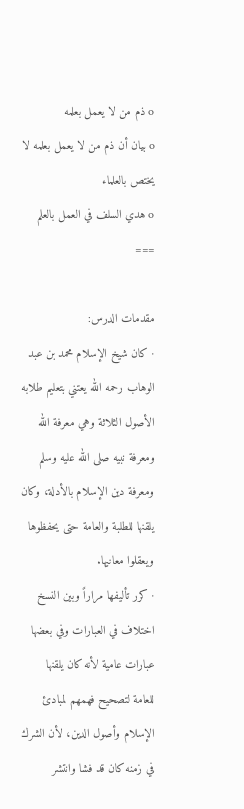o ذم من لا يعمل بعلمه
o بيان أن ذم من لا يعمل بعلمه لا يختص بالعلماء
o هدي السلف في العمل بالعلم
===

مقدمات الدرس:
· كان شيخ الإسلام محمد بن عبد الوهاب رحمه الله يعتني بتعليم طلابه الأصول الثلاثة وهي معرفة الله ومعرفة نبيه صلى الله عليه وسلم ومعرفة دين الإسلام بالأدلة، وكان يلقنها للطلبة والعامة حتى يحفظوها ويعقلوا معانيها.
· كرر تأليفها مراراً وبين النسخ اختلاف في العبارات وفي بعضها عبارات عامية لأنه كان يلقنها للعامة لتصحيح فهمهم لمبادئ الإسلام وأصول الدين، لأن الشرك في زمنه كان قد فشا وانتشر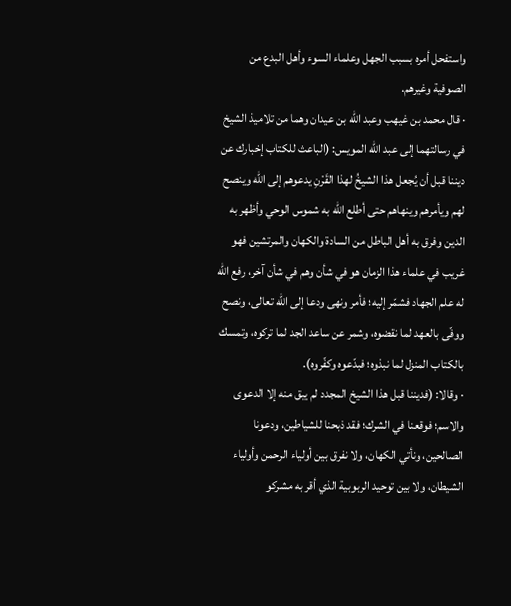واستفحل أمره بسبب الجهل وعلماء السوء وأهل البدع من الصوفية وغيرهم.
· قال محمد بن غيهب وعبد الله بن عيدان وهما من تلاميذ الشيخ في رسالتهما إلى عبد الله المويس: (الباعث للكتاب إخبارك عن ديننا قبل أن يُجعل هذا الشيخُ لهذا القَرْنِ يدعوهم إلى الله وينصح لهم ويأمرهم وينهاهم حتى أطلع الله به شموس الوحي وأظهر به الدين وفرق به أهل الباطل من السادة والكهان والمرتشين فهو غريب في علماء هذا الزمان هو في شأن وهم في شأن آخر، رفع الله له علم الجهاد فشمّر إليه؛ فأمر ونهى ودعا إلى الله تعالى، ونصح ووفّى بالعهد لما نقضوه، وشمر عن ساعد الجد لما تركوه، وتمسك بالكتاب المنزل لما نبذوه؛ فبدّعوه وكفّروه).
· وقالا: (فديننا قبل هذا الشيخ المجدد لم يبق منه إلا الدعوى والاسم؛ فوقعنا في الشرك؛ فقد ذبحنا للشياطين، ودعونا الصالحين، ونأتي الكهان، ولا نفرق بين أولياء الرحمن وأولياء الشيطان، ولا بين توحيد الربوبية الذي أقر به مشركو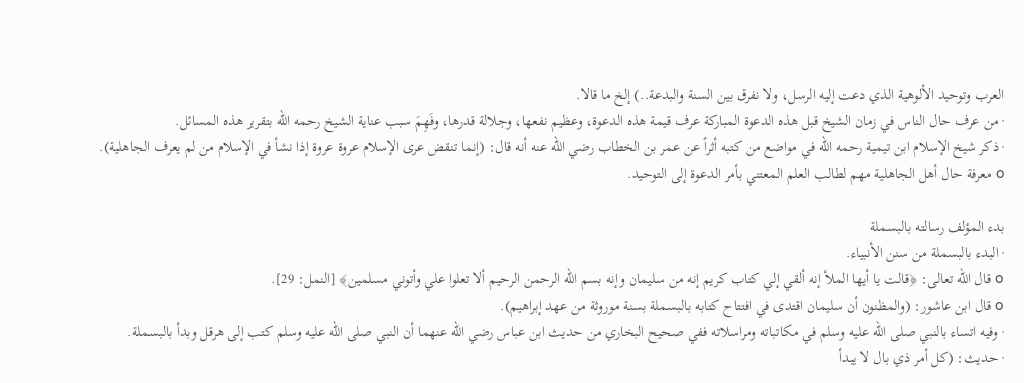العرب وتوحيد الألوهية الذي دعت إليه الرسل، ولا نفرق بين السنة والبدعة..) إلخ ما قالا.
· من عرف حال الناس في زمان الشيخ قبل هذه الدعوة المباركة عرف قيمة هذه الدعوة، وعظيم نفعها، وجلالة قدرها، وفَهِمَ سبب عناية الشيخ رحمه الله بتقرير هذه المسائل.
· ذكر شيخ الإسلام ابن تيمية رحمه الله في مواضع من كتبه أثراً عن عمر بن الخطاب رضي الله عنه أنه قال: (إنما تنقض عرى الإسلام عروة عروة إذا نشأ في الإسلام من لم يعرف الجاهلية).
o معرفة حال أهل الجاهلية مهم لطالب العلم المعتني بأمر الدعوة إلى التوحيد.

بدء المؤلف رسالته بالبسملة
· البدء بالبسملة من سنن الأنبياء.
o قال الله تعالى: ﴿قالت يا أيها الملأ إنه ألقي إلي كتاب كريم إنه من سليمان وإنه بسم الله الرحمن الرحيم ألا تعلوا علي وأتوني مسلمين﴾ [النمل: 29].
o قال ابن عاشور: (والمظنون أن سليمان اقتدى في افتتاح كتابه بالبسملة بسنة موروثة من عهد إبراهيم).
· وفيه اتساء بالنبي صلى الله عليه وسلم في مكاتباته ومراسلاته ففي صحيح البخاري من حديث ابن عباس رضي الله عنهما أن النبي صلى الله عليه وسلم كتب إلى هرقل وبدأ بالبسملة.
· حديث: (كل أمر ذي بال لا يبدأ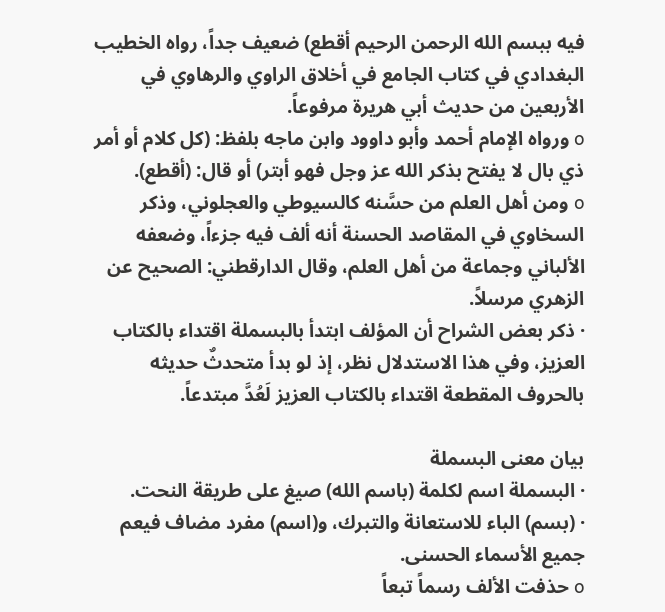فيه ببسم الله الرحمن الرحيم أقطع) ضعيف جداً، رواه الخطيب البغدادي في كتاب الجامع في أخلاق الراوي والرهاوي في الأربعين من حديث أبي هريرة مرفوعاً.
o ورواه الإمام أحمد وأبو داوود وابن ماجه بلفظ: (كل كلام أو أمر ذي بال لا يفتح بذكر الله عز وجل فهو أبتر) أو قال: (أقطع).
o ومن أهل العلم من حسَّنه كالسيوطي والعجلوني، وذكر السخاوي في المقاصد الحسنة أنه ألف فيه جزءاً، وضعفه الألباني وجماعة من أهل العلم، وقال الدارقطني: الصحيح عن الزهري مرسلاً.
· ذكر بعض الشراح أن المؤلف ابتدأ بالبسملة اقتداء بالكتاب العزيز، وفي هذا الاستدلال نظر، إذ لو بدأ متحدثٌ حديثه بالحروف المقطعة اقتداء بالكتاب العزيز لَعُدَّ مبتدعاً.

بيان معنى البسملة
· البسملة اسم لكلمة (باسم الله) صيغ على طريقة النحت.
· (بسم) الباء للاستعانة والتبرك، و(اسم) مفرد مضاف فيعم جميع الأسماء الحسنى.
o حذفت الألف رسماً تبعاً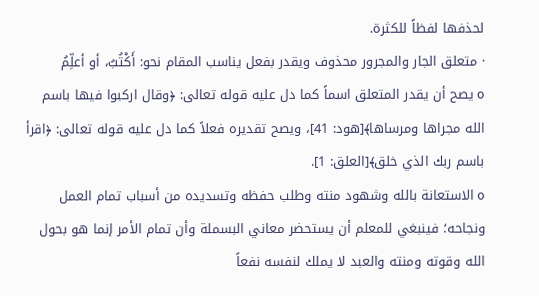لحذفها لفظاً للكثرة.
· متعلق الجار والمجرور محذوف ويقدر بفعل يناسب المقام نحو: أَكْتُبُ، أو أعلِّمُ
o يصح أن يقدر المتعلق اسماً كما دل عليه قوله تعالى: ﴿وقال اركبوا فيها باسم الله مجراها ومرساها﴾[هود: 41]، ويصح تقديره فعلاً كما دل عليه قوله تعالى: ﴿اقرأ باسم ربك الذي خلق﴾[العلق: 1].
o الاستعانة بالله وشهود منته وطلب حفظه وتسديده من أسباب تمام العمل ونجاحه؛ فينبغي للمعلم أن يستحضر معاني البسملة وأن تمام الأمر إنما هو بحول الله وقوته ومنته والعبد لا يملك لنفسه نفعاً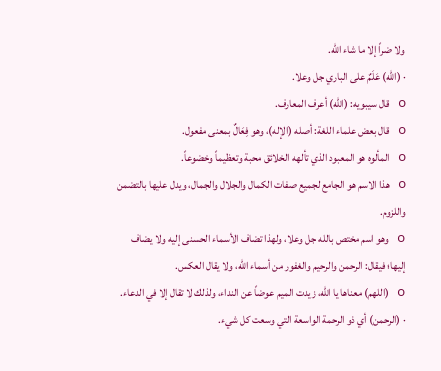ولا ضراً إلا ما شاء الله.
· (الله) عَلَمٌ على الباري جل وعلا.
o قال سيبويه: (الله) أعرف المعارف.
o قال بعض علماء اللغة: أصله (الإله)، وهو فِعَالٌ بمعنى مفعول.
o المألوه هو المعبود الذي تألهه الخلائق محبة وتعظيماً وخضوعاً.
o هذا الاسم هو الجامع لجميع صفات الكمال والجلال والجمال، ويدل عليها بالتضمن واللزوم.
o وهو اسم مختص بالله جل وعلا، ولهذا تضاف الأسماء الحسنى إليه ولا يضاف إليها؛ فيقال: الرحمن والرحيم والغفور من أسماء الله، ولا يقال العكس.
o (اللهم) معناها يا الله، زيدت الميم عوضاً عن النداء، ولذلك لا تقال إلا في الدعاء.
· (الرحمن) أي ذو الرحمة الواسعة التي وسعت كل شيء.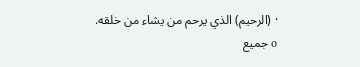· (الرحيم) الذي يرحم من يشاء من خلقه.
o جميع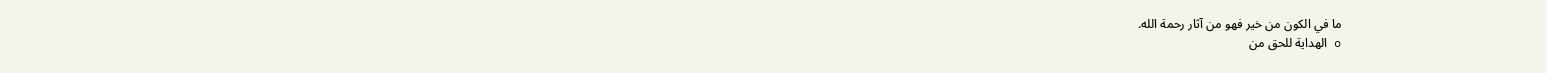ما في الكون من خير فهو من آثار رحمة الله.
o الهداية للحق من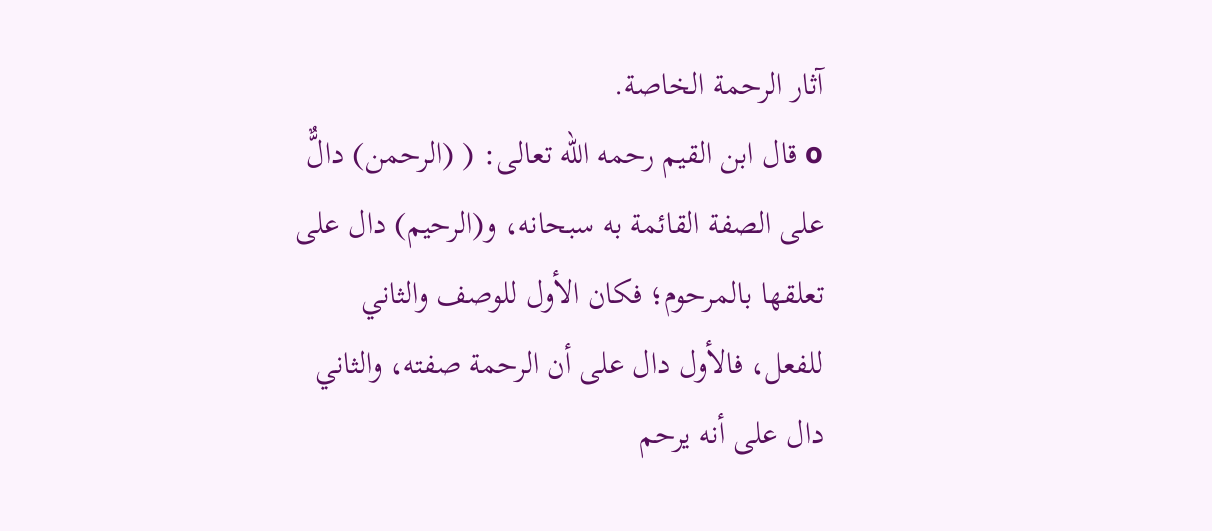آثار الرحمة الخاصة.
o قال ابن القيم رحمه الله تعالى: ( (الرحمن) دالٌّ على الصفة القائمة به سبحانه، و(الرحيم) دال على تعلقها بالمرحوم؛ فكان الأول للوصف والثاني للفعل، فالأول دال على أن الرحمة صفته، والثاني دال على أنه يرحم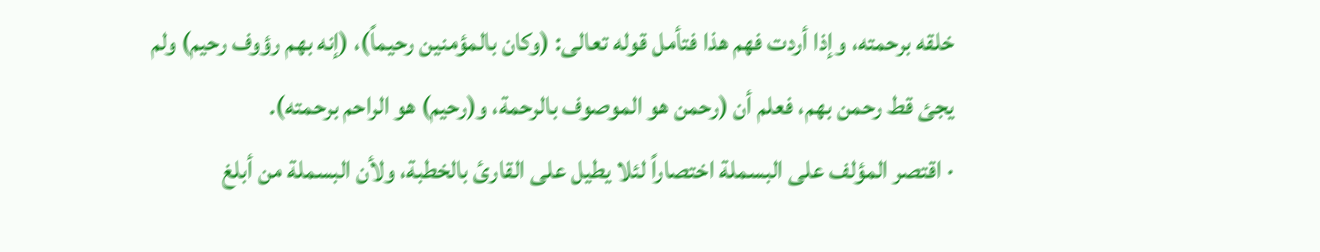خلقه برحمته، وإذا أردت فهم هذا فتأمل قوله تعالى: (وكان بالمؤمنين رحيماً)، (إنه بهم رؤوف رحيم) ولم يجئ قط رحمن بهم، فعلم أن (رحمن هو الموصوف بالرحمة، و(رحيم) هو الراحم برحمته).
· اقتصر المؤلف على البسملة اختصاراً لئلا يطيل على القارئ بالخطبة، ولأن البسملة من أبلغ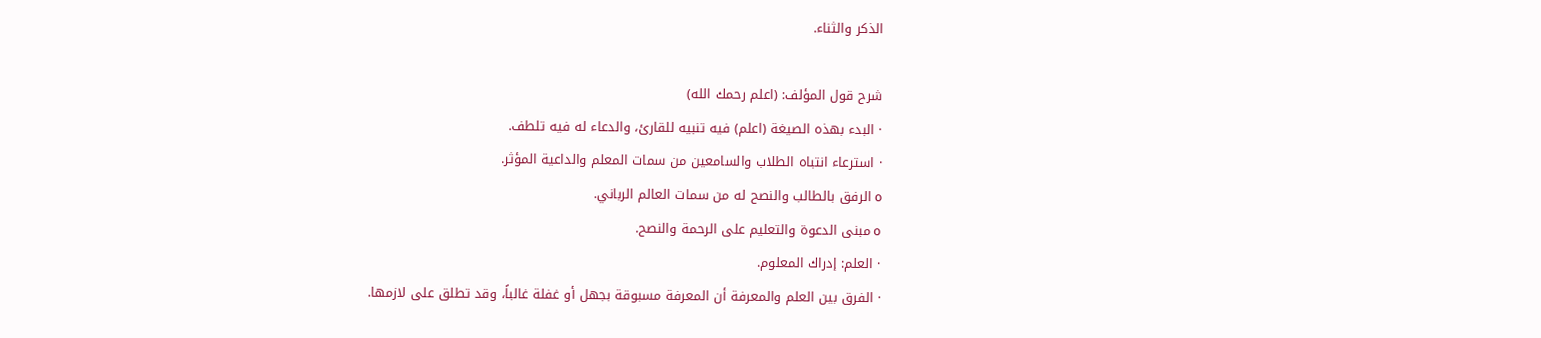الذكر والثناء.

شرح قول المؤلف: (اعلم رحمك الله)
· البدء بهذه الصيغة (اعلم) فيه تنبيه للقارئ، والدعاء له فيه تلطف.
· استرعاء انتباه الطلاب والسامعين من سمات المعلم والداعية المؤثر.
o الرفق بالطالب والنصح له من سمات العالم الرباني.
o مبنى الدعوة والتعليم على الرحمة والنصح.
· العلم: إدراك المعلوم.
· الفرق بين العلم والمعرفة أن المعرفة مسبوقة بجهل أو غفلة غالباً، وقد تطلق على لازمها.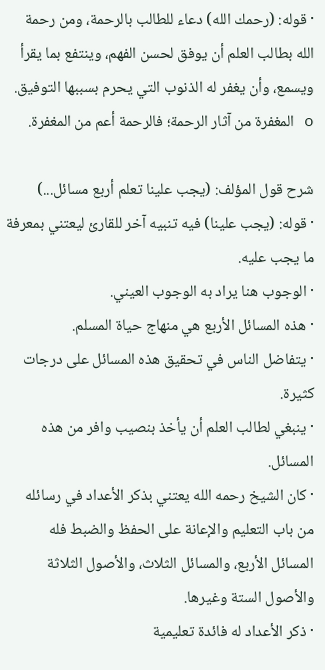· قوله: (رحمك الله) دعاء للطالب بالرحمة، ومن رحمة الله بطالب العلم أن يوفق لحسن الفهم، وينتفع بما يقرأ ويسمع، وأن يغفر له الذنوب التي يحرم بسببها التوفيق.
o المغفرة من آثار الرحمة؛ فالرحمة أعم من المغفرة.

شرح قول المؤلف: (يجب علينا تعلم أربع مسائل...)
· قوله: (يجب علينا) فيه تنبيه آخر للقارئ ليعتني بمعرفة ما يجب عليه.
· الوجوب هنا يراد به الوجوب العيني.
· هذه المسائل الأربع هي منهاج حياة المسلم.
· يتفاضل الناس في تحقيق هذه المسائل على درجات كثيرة.
· ينبغي لطالب العلم أن يأخذ بنصيب وافر من هذه المسائل.
· كان الشيخ رحمه الله يعتني بذكر الأعداد في رسائله من باب التعليم والإعانة على الحفظ والضبط فله المسائل الأربع، والمسائل الثلاث، والأصول الثلاثة والأصول الستة وغيرها.
· ذكر الأعداد له فائدة تعليمية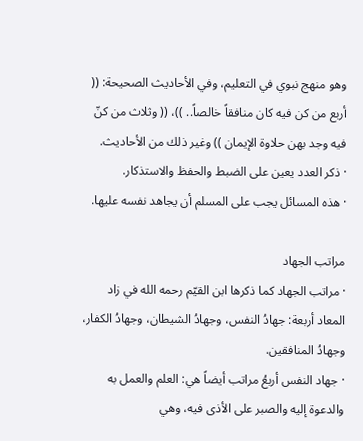وهو منهج نبوي في التعليم، وفي الأحاديث الصحيحة: (( أربع من كن فيه كان منافقاً خالصاً.. ))، (( وثلاث من كنّ فيه وجد بهن حلاوة الإيمان )) وغير ذلك من الأحاديث.
· ذكر العدد يعين على الضبط والحفظ والاستذكار.
· هذه المسائل يجب على المسلم أن يجاهد نفسه عليها.

مراتب الجهاد
· مراتب الجهاد كما ذكرها ابن القيّم رحمه الله في زاد المعاد أربعة: جهادُ النفس، وجهادُ الشيطان، وجهادُ الكفار، وجهادُ المنافقين.
· جهاد النفس أربعُ مراتب أيضاً هي: العلم والعمل به والدعوة إليه والصبر على الأذى فيه، وهي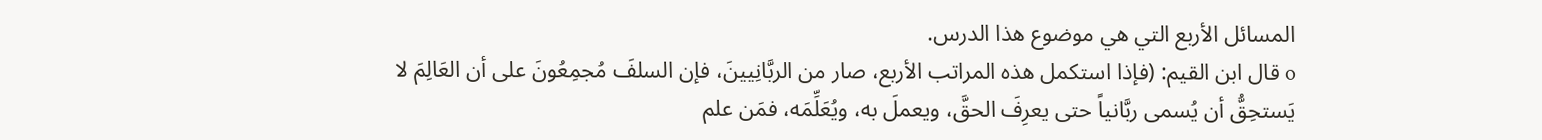المسائل الأربع التي هي موضوع هذا الدرس.
o قال ابن القيم: (فإذا استكمل هذه المراتب الأربع، صار من الربَّانِيينَ، فإن السلفَ مُجمِعُونَ على أن العَالِمَ لا يَستحِقُّ أن يُسمى ربَّانياً حتى يعرِفَ الحقَّ، ويعملَ به، ويُعَلِّمَه، فمَن علم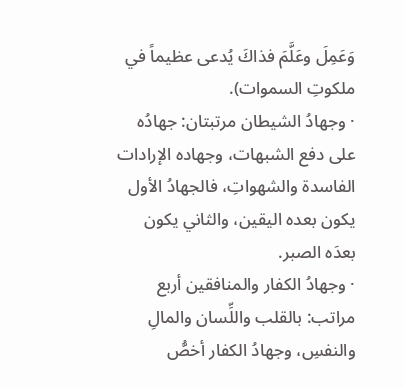وَعَمِلَ وعَلَّمَ فذاكَ يُدعى عظيماً في ملكوتِ السموات).
· وجهادُ الشيطان مرتبتان: جهادُه على دفع الشبهات، وجهاده الإرادات الفاسدة والشهواتِ، فالجهادُ الأول يكون بعده اليقين، والثاني يكون بعدَه الصبر.
· وجهادُ الكفار والمنافقين أربع مراتب: بالقلب واللِّسان والمالِ والنفسِ، وجهادُ الكفار أخصُّ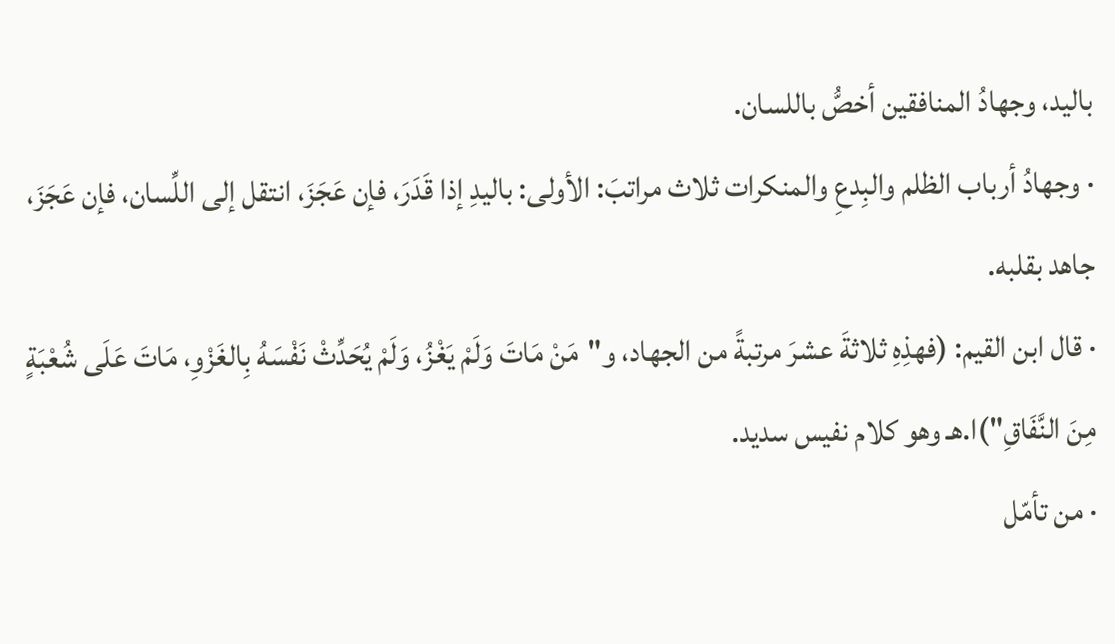باليد، وجهادُ المنافقين أخصُّ باللسان.
· وجهادُ أرباب الظلم والبِدعِ والمنكرات ثلاث مراتبَ: الأولى: باليدِ إذا قَدَرَ، فإن عَجَزَ، انتقل إلى اللِّسان، فإن عَجَزَ، جاهد بقلبه.
· قال ابن القيم: (فهذِهِ ثلاثةَ عشرَ مرتبةً من الجهاد، و"مَنْ مَاتَ وَلَمْ يَغْزُ، وَلَمْ يُحَدِّثْ نَفْسَهُ بِالغَزْوِ، مَاتَ عَلَى شُعْبَةٍ مِنَ النَّفَاقِ")ا.هـ وهو كلام نفيس سديد.
· من تأمّل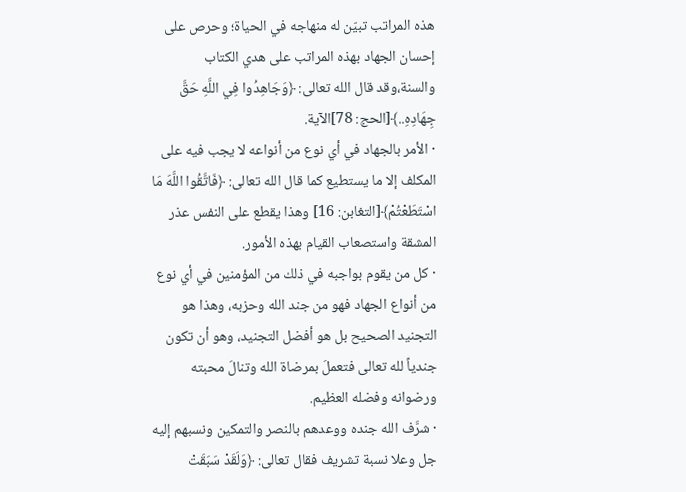هذه المراتب تبيّن له منهاجه في الحياة؛ وحرص على إحسان الجهاد بهذه المراتب على هدي الكتاب والسنة،وقد قال الله تعالى: ﴿وَجَاهِدُوا فِي اللَّهِ حَقَّ جِهَادِهِ..﴾[الحج: 78]الآية.
· الأمر بالجهاد في أي نوع من أنواعه لا يجب فيه على المكلف إلا ما يستطيع كما قال الله تعالى: ﴿فَاتَّقُوا اللَّهَ مَا اسْتَطَعْتُمْ﴾[التغابن: 16] وهذا يقطع على النفس عذر المشقة واستصعاب القيام بهذه الأمور.
· كل من يقوم بواجبه في ذلك من المؤمنين في أي نوع من أنواع الجهاد فهو من جند الله وحزبه، وهذا هو التجنيد الصحيح بل هو أفضل التجنيد، وهو أن تكون جندياً لله تعالى فتعملَ بمرضاة الله وتنالَ محبته ورضوانه وفضله العظيم.
· شرَّف الله جنده ووعدهم بالنصر والتمكين ونسبهم إليه جل وعلا نسبة تشريف فقال تعالى: ﴿وَلَقَدْ سَبَقَتْ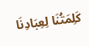كَلِمَتُنَا لِعِبَادِنَا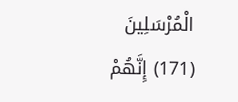الْمُرْسَلِينَ (171) إِنَّهُمْ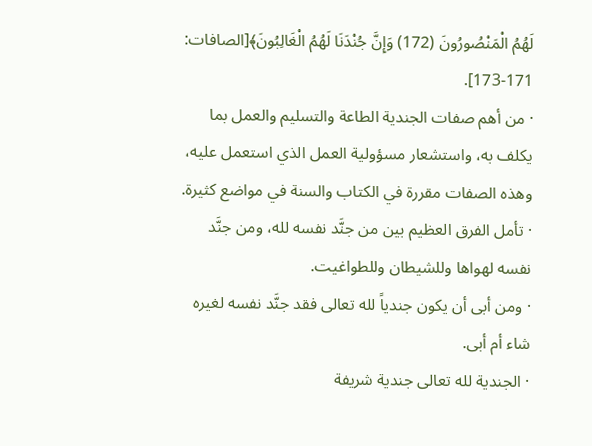لَهُمُ الْمَنْصُورُونَ (172) وَإِنَّ جُنْدَنَا لَهُمُ الْغَالِبُونَ﴾[الصافات: 171-173].
· من أهم صفات الجندية الطاعة والتسليم والعمل بما يكلف به، واستشعار مسؤولية العمل الذي استعمل عليه، وهذه الصفات مقررة في الكتاب والسنة في مواضع كثيرة.
· تأمل الفرق العظيم بين من جنَّد نفسه لله، ومن جنَّد نفسه لهواها وللشيطان وللطواغيت.
· ومن أبى أن يكون جندياً لله تعالى فقد جنَّد نفسه لغيره شاء أم أبى.
· الجندية لله تعالى جندية شريفة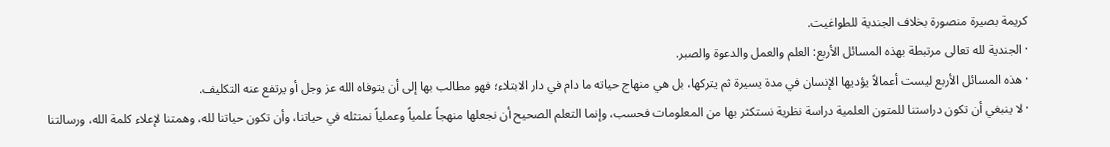كريمة بصيرة منصورة بخلاف الجندية للطواغيت.
· الجندية لله تعالى مرتبطة بهذه المسائل الأربع: العلم والعمل والدعوة والصبر.
· هذه المسائل الأربع ليست أعمالاً يؤديها الإنسان في مدة يسيرة ثم يتركها، بل هي منهاج حياته ما دام في دار الابتلاء؛ فهو مطالب بها إلى أن يتوفاه الله عز وجل أو يرتفع عنه التكليف.
· لا ينبغي أن تكون دراستنا للمتون العلمية دراسة نظرية نستكثر بها من المعلومات فحسب، وإنما التعلم الصحيح أن نجعلها منهجاً علمياً وعملياً نمتثله في حياتنا، وأن تكون حياتنا لله، وهمتنا لإعلاء كلمة الله، ورسالتنا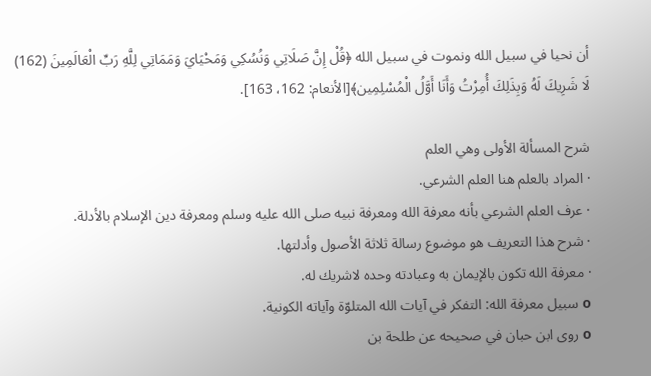أن نحيا في سبيل الله ونموت في سبيل الله ﴿قُلْ إِنَّ صَلَاتِي وَنُسُكِي وَمَحْيَايَ وَمَمَاتِي لِلَّهِ رَبِّ الْعَالَمِينَ (162) لَا شَرِيكَ لَهُ وَبِذَلِكَ أُمِرْتُ وَأَنَا أَوَّلُ الْمُسْلِمِين﴾[الأنعام: 162، 163].

شرح المسألة الأولى وهي العلم
· المراد بالعلم هنا العلم الشرعي.
· عرف العلم الشرعي بأنه معرفة الله ومعرفة نبيه صلى الله عليه وسلم ومعرفة دين الإسلام بالأدلة.
· شرح هذا التعريف هو موضوع رسالة ثلاثة الأصول وأدلتها.
· معرفة الله تكون بالإيمان به وعبادته وحده لاشريك له.
o سبيل معرفة الله: التفكر في آيات الله المتلوّة وآياته الكونية.
o روى ابن حبان في صحيحه عن طلحة بن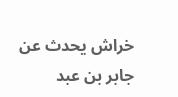خراش يحدث عن جابر بن عبد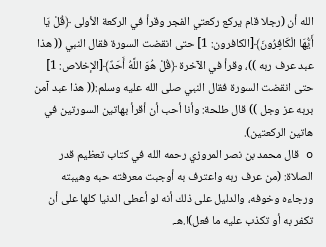الله أن (رجلا قام يركع ركعتي الفجر وقرأ في الركعة الأولى ﴿قُلْ يَا أَيُّهَا الْكَافِرُونَ﴾[الكافرون: 1] حتى انقضت السورة فقال النبي (( هذا عبد عرف ربه ))، وقرأ في الآخرة ﴿قُلْ هُوَ اللَّهُ أَحَدٌ﴾[الإخلاص: 1] حتى انقضت السورة فقال النبي صلى الله عليه وسلم:(( هذا عبد آمن بربه عز وجل )) قال طلحة: وأنا أحب أن أقرأ بهاتين السورتين في هاتين الركعتين).
o قال محمد بن نصر المروزي رحمه الله في كتاب تعظيم قدر الصلاة: (من عرف ربه واعترف به أوجبت معرفته حبه وهيبته ورجاءه وخوفه، والدليل على ذلك أنه لو أعطى الدنيا كلها على أن تكفر به أو تكذب عليه ما فعل)ا.هـ.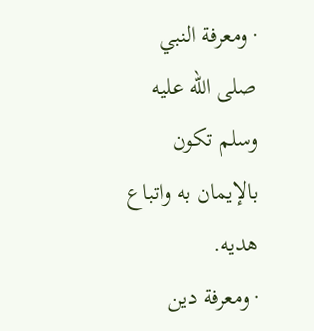· ومعرفة النبي صلى الله عليه وسلم تكون بالإيمان به واتباع هديه.
· ومعرفة دين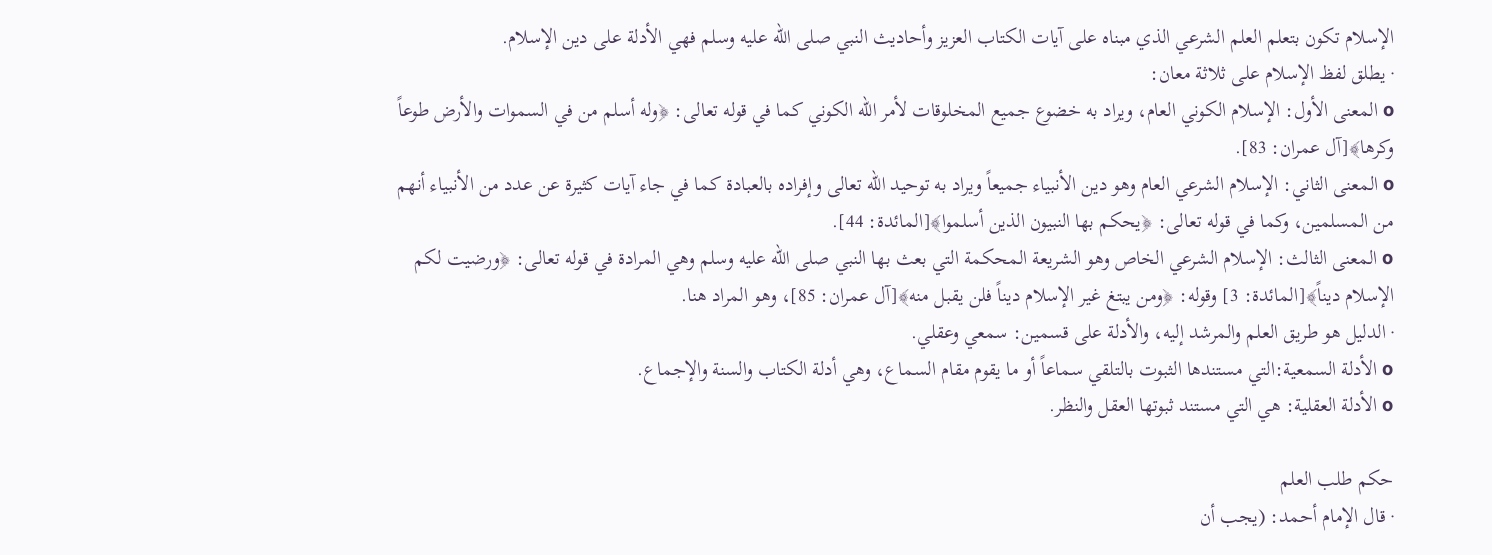الإسلام تكون بتعلم العلم الشرعي الذي مبناه على آيات الكتاب العزيز وأحاديث النبي صلى الله عليه وسلم فهي الأدلة على دين الإسلام.
· يطلق لفظ الإسلام على ثلاثة معان:
o المعنى الأول: الإسلام الكوني العام، ويراد به خضوع جميع المخلوقات لأمر الله الكوني كما في قوله تعالى: ﴿وله أسلم من في السموات والأرض طوعاً وكرها﴾[آل عمران: 83].
o المعنى الثاني: الإسلام الشرعي العام وهو دين الأنبياء جميعاً ويراد به توحيد الله تعالى وإفراده بالعبادة كما في جاء آيات كثيرة عن عدد من الأنبياء أنهم من المسلمين، وكما في قوله تعالى: ﴿يحكم بها النبيون الذين أسلموا﴾[المائدة: 44].
o المعنى الثالث: الإسلام الشرعي الخاص وهو الشريعة المحكمة التي بعث بها النبي صلى الله عليه وسلم وهي المرادة في قوله تعالى: ﴿ورضيت لكم الإسلام ديناً﴾[المائدة: 3] وقوله: ﴿ومن يبتغ غير الإسلام ديناً فلن يقبل منه﴾[آل عمران: 85]، وهو المراد هنا.
· الدليل هو طريق العلم والمرشد إليه، والأدلة على قسمين: سمعي وعقلي.
o الأدلة السمعية:التي مستندها الثبوت بالتلقي سماعاً أو ما يقوم مقام السماع، وهي أدلة الكتاب والسنة والإجماع.
o الأدلة العقلية: هي التي مستند ثبوتها العقل والنظر.

حكم طلب العلم
· قال الإمام أحمد: (يجب أن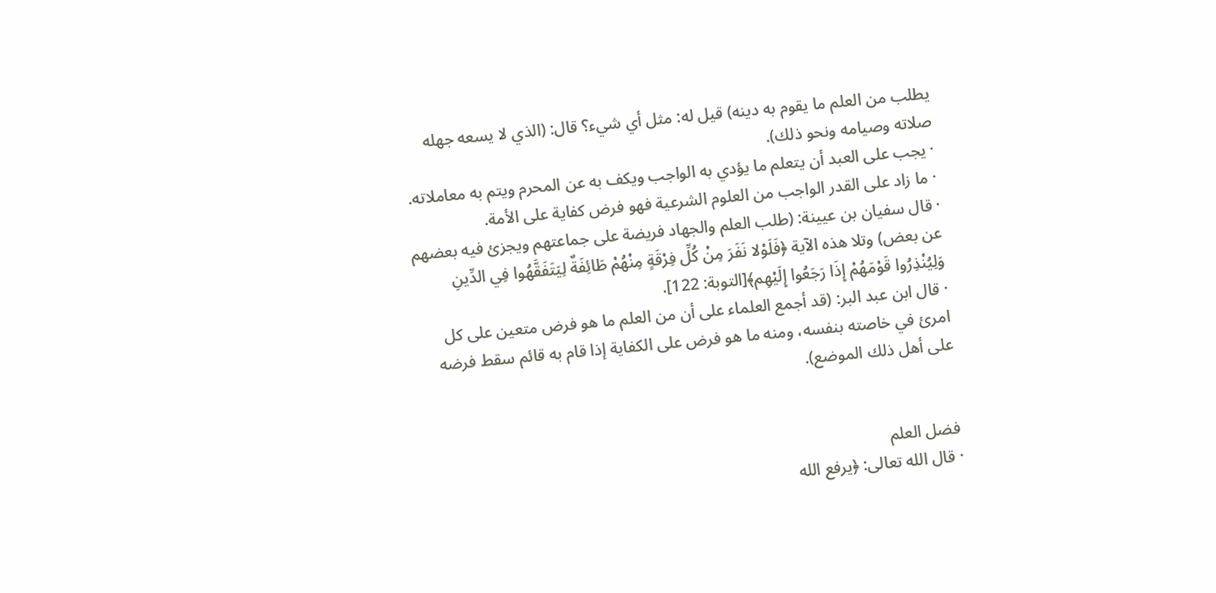يطلب من العلم ما يقوم به دينه) قيل له: مثل أي شيء؟ قال: (الذي لا يسعه جهله صلاته وصيامه ونحو ذلك).
· يجب على العبد أن يتعلم ما يؤدي به الواجب ويكف به عن المحرم ويتم به معاملاته.
· ما زاد على القدر الواجب من العلوم الشرعية فهو فرض كفاية على الأمة.
· قال سفيان بن عيينة: (طلب العلم والجهاد فريضة على جماعتهم ويجزئ فيه بعضهم عن بعض) وتلا هذه الآية ﴿فَلَوْلا نَفَرَ مِنْ كُلِّ فِرْقَةٍ مِنْهُمْ طَائِفَةٌ لِيَتَفَقَّهُوا فِي الدِّينِ وَلِيُنْذِرُوا قَوْمَهُمْ إِذَا رَجَعُوا إِلَيْهِم﴾[التوبة: 122].
· قال ابن عبد البر: (قد أجمع العلماء على أن من العلم ما هو فرض متعين على كل امرئ في خاصته بنفسه، ومنه ما هو فرض على الكفاية إذا قام به قائم سقط فرضه على أهل ذلك الموضع).


فضل العلم
· قال الله تعالى: ﴿يرفع الله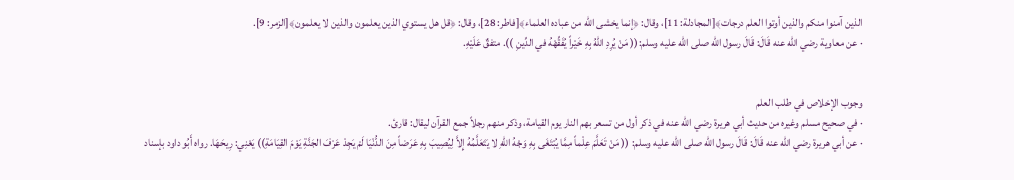الذين آمنوا منكم والذين أوتوا العلم درجات﴾[المجادلة: 11]، وقال: ﴿إنما يخشى الله من عباده العلماء﴾[فاطر: 28]، وقال: ﴿قل هل يستوي الذين يعلمون والذين لا يعلمون﴾[الزمر: 9].
· عن معاوية رضي الله عنه قَالَ: قَالَ رسول الله صلى الله عليه وسلم:(( مَنْ يُرِدِ اللهُ بِهِ خَيْراً يُفَقِّهْهُ في الدِّينِ )). متفقٌ عَلَيْهِ.


وجوب الإخلاص في طلب العلم
· في صحيح مسلم وغيره من حديث أبي هريرة رضي الله عنه في ذكر أول من تسعر بهم النار يوم القيامة، وذكر منهم رجلاً جمع القرآن ليقال: قارئ.
· عن أبي هريرة رضي الله عنه قَالَ: قَالَ رسول الله صلى الله عليه وسلم: (( مَنْ تَعَلَّمَ عِلْماً مِمَّا يُبْتَغَى بِهِ وَجْهُ اللهِ لا يَتَعَلَّمُهُ إِلاَّ لِيُصِيبَ بِهِ عَرَضاً مِنَ الدُّنْيَا لَمْ يَجِدْ عَرْفَ الجَنَّةِ يَوْمَ القِيَامَةِ)) يَعْنِي: رِيحَهَا. رواه أَبُو داود بإسناد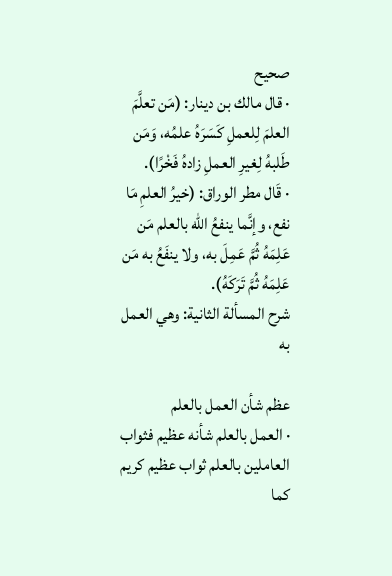صحيح
· قال مالك بن دينار: (مَن تعلَّمَ العلمَ لِلعملِ كَسَرَهُ علمُه، وَمَن طَلبهُ لِغيرِ العملِ زادهُ فَخْرًا).
· قَال مطر الوراق: (خيرُ العلمِ مَا نفع، وإنَّما ينفعُ الله بالعلم مَن عَلِمَهُ ثُمَّ عَمِلَ به، ولا ينفَعُ به مَن عَلِمَهُ ثُمَّ تَرَكَهُ).
شرح المسألة الثانية: وهي العمل به

عظم شأن العمل بالعلم
· العمل بالعلم شأنه عظيم فثواب العاملين بالعلم ثواب عظيم كريم كما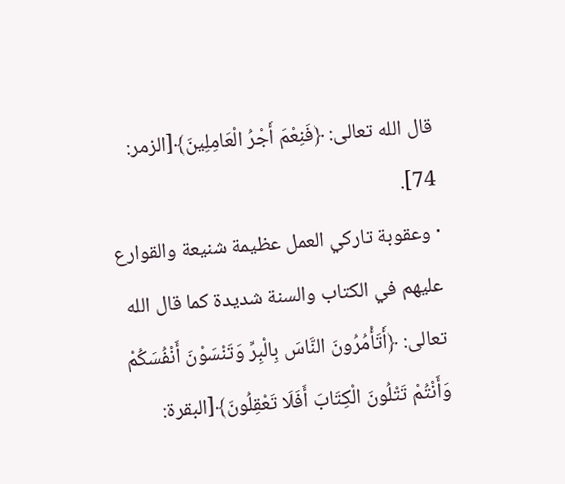قال الله تعالى: ﴿فَنِعْمَ أَجْرُ الْعَامِلِينَ﴾[الزمر: 74].
· وعقوبة تاركي العمل عظيمة شنيعة والقوارع عليهم في الكتاب والسنة شديدة كما قال الله تعالى: ﴿أَتَأْمُرُونَ النَّاسَ بِالْبِرِّ وَتَنْسَوْنَ أَنْفُسَكُمْ وَأَنْتُمْ تَتْلُونَ الْكِتَابَ أَفَلَا تَعْقِلُونَ﴾[البقرة: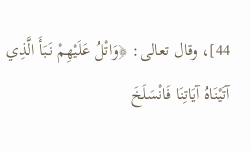44]، وقال تعالى: ﴿وَاتْلُ عَلَيْهِمْ نَبَأَ الَّذِي آتَيْنَاهُ آيَاتِنَا فَانْسَلَخَ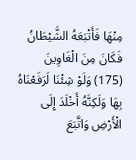مِنْهَا فَأَتْبَعَهُ الشَّيْطَانُ فَكَانَ مِنَ الْغَاوِينَ (175) وَلَوْ شِئْنَا لَرَفَعْنَاهُ بِهَا وَلَكِنَّهُ أَخْلَدَ إِلَى الْأَرْضِ وَاتَّبَعَ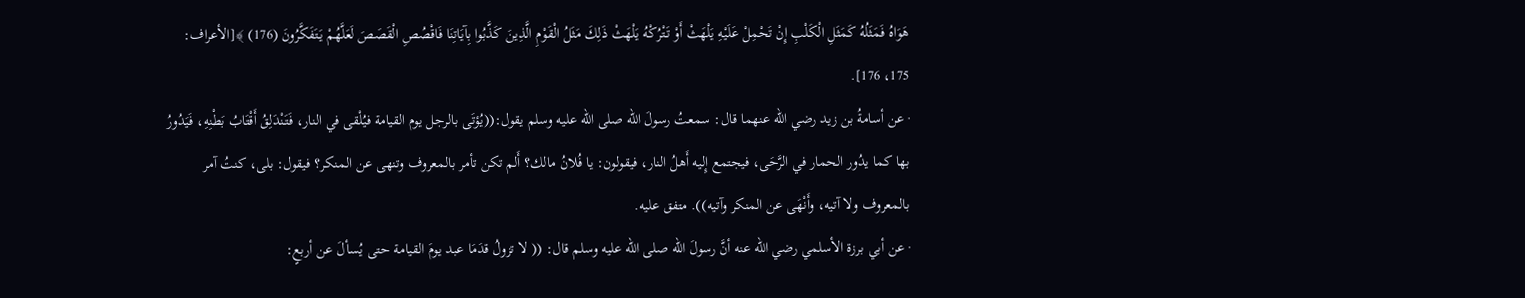هَوَاهُ فَمَثَلُهُ كَمَثَلِ الْكَلْبِ إِنْ تَحْمِلْ عَلَيْهِ يَلْهَثْ أَوْ تَتْرُكْهُ يَلْهَثْ ذَلِكَ مَثَلُ الْقَوْمِ الَّذِينَ كَذَّبُوا بِآيَاتِنَا فَاقْصُصِ الْقَصَصَ لَعَلَّهُمْ يَتَفَكَّرُونَ (176) ﴾[الأعراف: 175، 176].
· عن أسامةُ بن زيد رضي الله عنهما قال: سمعتُ رسولَ الله صلى الله عليه وسلم يقول:((يُؤتَى بالرجل يوم القيامة فيُلْقى في النار، فَتَنْدَلِقُ أَقْتَابُ بَطْنِهِ، فَيَدُورُ بها كما يدُور الحمار في الرَّحَى، فيجتمع إِليه أَهلُ النار، فيقولون: يا فُلانُ مالك؟ أَلم تكن تأمر بالمعروف وتنهى عن المنكر؟ فيقول: بلى، كنتُ آمر بالمعروف ولا آتيه، وأَنْهَى عن المنكر وآتيه)). متفق عليه.
· عن أبي برزة الأسلمي رضي الله عنه أنَّ رسولَ الله صلى الله عليه وسلم قال: (( لا تزولُ قدَمَا عبد يومَ القيامة حتى يُسألَ عن أربعٍ: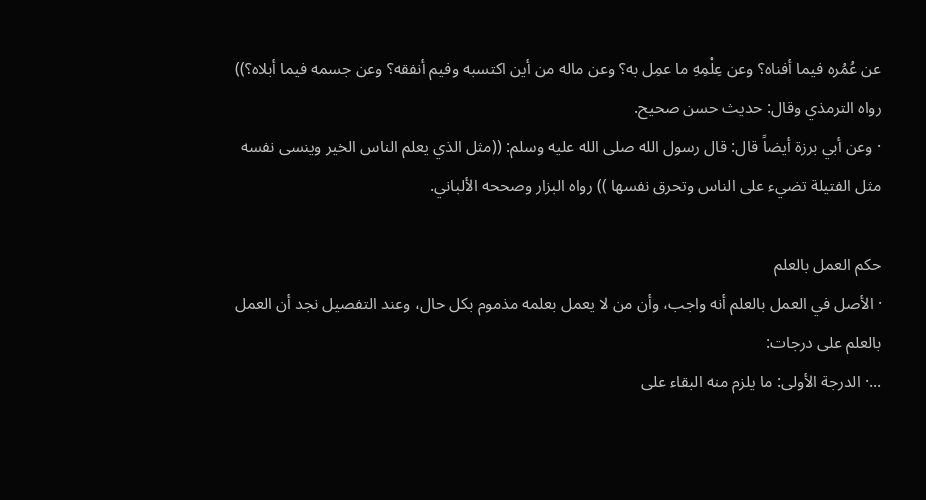عن عُمُره فيما أفناه؟ وعن عِلْمِهِ ما عمِل به؟ وعن ماله من أين اكتسبه وفيم أنفقه؟ وعن جسمه فيما أبلاه؟)) رواه الترمذي وقال: حديث حسن صحيح.
· وعن أبي برزة أيضاً قال: قال رسول الله صلى الله عليه وسلم: ((مثل الذي يعلم الناس الخير وينسى نفسه مثل الفتيلة تضيء على الناس وتحرق نفسها )) رواه البزار وصححه الألباني.

حكم العمل بالعلم
· الأصل في العمل بالعلم أنه واجب، وأن من لا يعمل بعلمه مذموم بكل حال، وعند التفصيل نجد أن العمل بالعلم على درجات:
...· الدرجة الأولى: ما يلزم منه البقاء على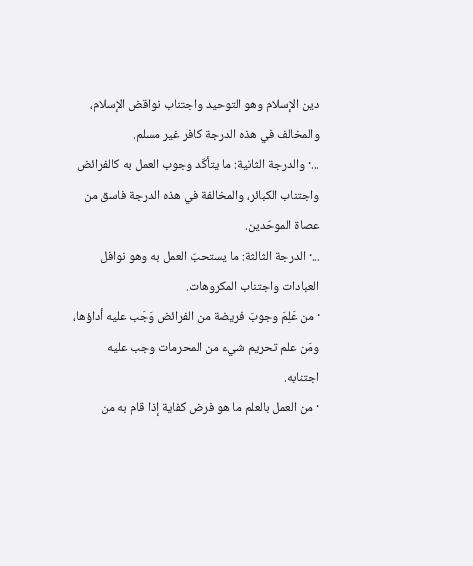دين الإسلام وهو التوحيد واجتناب نواقض الإسلام، والمخالف في هذه الدرجة كافر غير مسلم.
...· والدرجة الثانية: ما يتأكّد وجوب العمل به كالفرائض واجتناب الكبائر، والمخالفة في هذه الدرجة فاسق من عصاة الموحّدين.
...· الدرجة الثالثة: ما يستحبّ العمل به وهو نوافل العبادات واجتناب المكروهات.
· من عَلِمَ وجوبَ فريضة من الفرائض وَجَب عليه أداؤها، ومَن علم تحريم شيء من المحرمات وجب عليه اجتنابه.
· من العمل بالعلم ما هو فرض كفاية إذا قام به من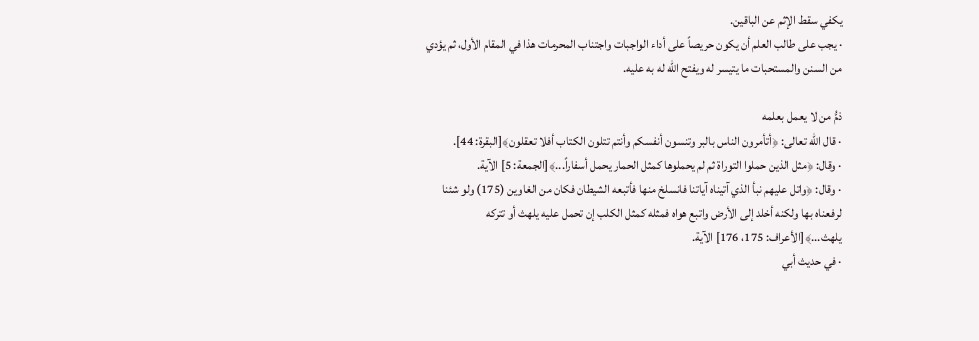يكفي سقط الإثم عن الباقين.
· يجب على طالب العلم أن يكون حريصاً على أداء الواجبات واجتناب المحرمات هذا في المقام الأول، ثم يؤدي من السنن والمستحبات ما يتيسر له ويفتح الله له به عليه.

ذمُّ من لا يعمل بعلمه
· قال الله تعالى: ﴿أتأمرون الناس بالبر وتنسون أنفسكم وأنتم تتلون الكتاب أفلا تعقلون﴾[البقرة: 44].
· وقال: ﴿مثل الذين حملوا التوراة ثم لم يحملوها كمثل الحمار يحمل أسفاراً...﴾[الجمعة: 5] الآية.
· وقال: ﴿واتل عليهم نبأ الذي آتيناه آياتنا فانسلخ منها فأتبعه الشيطان فكان من الغاوين (175) ولو شئنا لرفعناه بها ولكنه أخلد إلى الأرض واتبع هواه فمثله كمثل الكلب إن تحمل عليه يلهث أو تتركه يلهث...﴾[الأعراف: 175، 176] الآية.
· في حديث أبي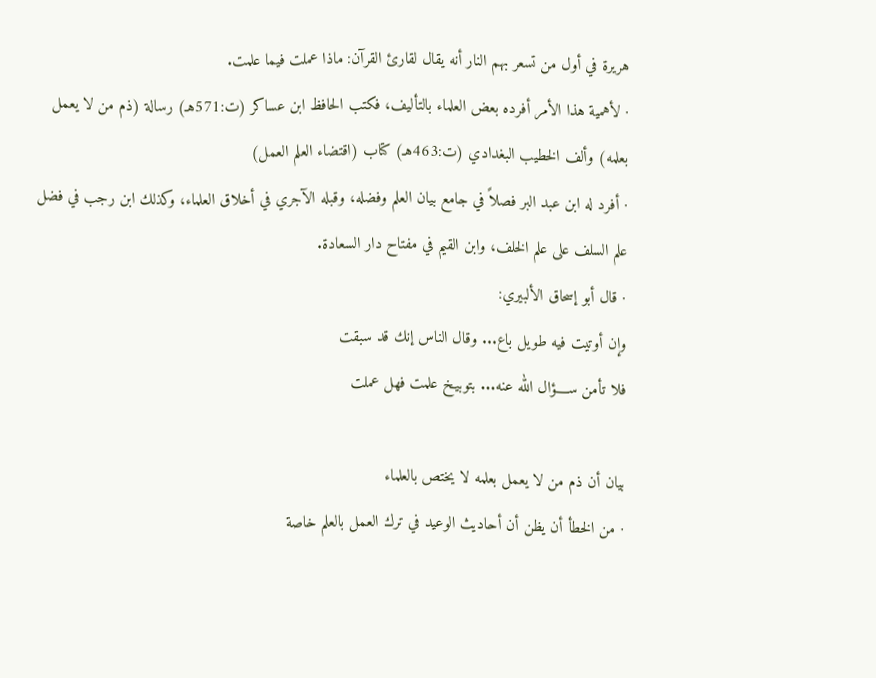هريرة في أول من تسعر بهم النار أنه يقال لقارئ القرآن: ماذا عملت فيما علمت.
· لأهمية هذا الأمر أفرده بعض العلماء بالتأليف، فكتب الحافظ ابن عساكر (ت:571هـ) رسالة (ذم من لا يعمل بعلمه) وألف الخطيب البغدادي (ت:463هـ) كتاب (اقتضاء العلم العمل)
· أفرد له ابن عبد البر فصلاً في جامع بيان العلم وفضله، وقبله الآجري في أخلاق العلماء، وكذلك ابن رجب في فضل علم السلف على علم الخلف، وابن القيم في مفتاح دار السعادة.
· قال أبو إسحاق الألبيري:
وإن أوتيت فيه طويل باع... وقال الناس إنك قد سبقت
فلا تأمن ســــؤال الله عنه... بتوبيـخ علمت فهل عملت

بيان أن ذم من لا يعمل بعلمه لا يختص بالعلماء
· من الخطأ أن يظن أن أحاديث الوعيد في ترك العمل بالعلم خاصة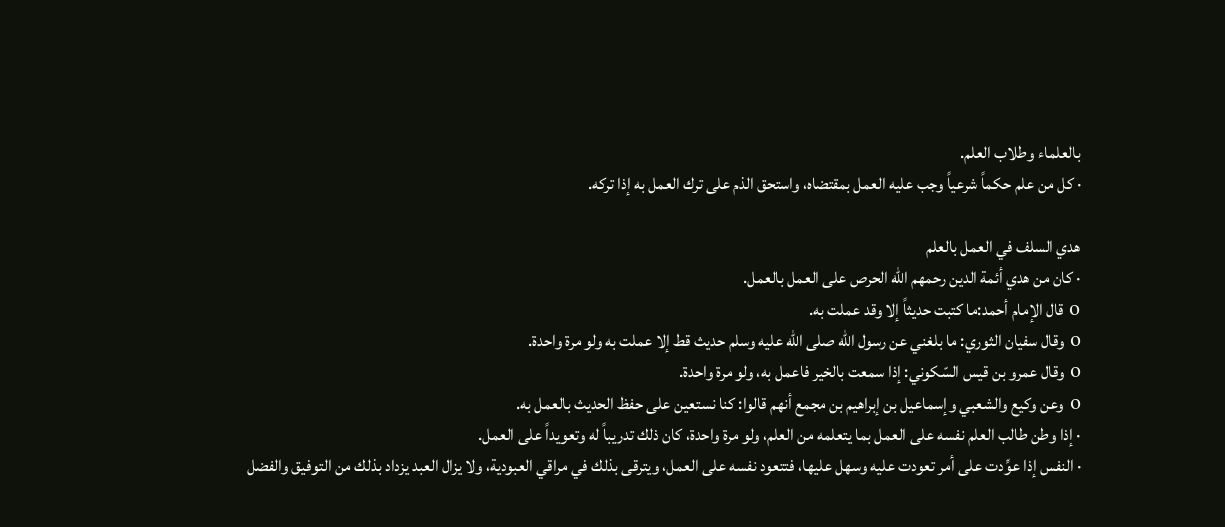بالعلماء وطلاب العلم.
· كل من علم حكماً شرعياً وجب عليه العمل بمقتضاه، واستحق الذم على ترك العمل به إذا تركه.

هدي السلف في العمل بالعلم
· كان من هدي أئمة الدين رحمهم الله الحرص على العمل بالعمل.
o قال الإمام أحمد:ما كتبت حديثاً إلا وقد عملت به.
o وقال سفيان الثوري: ما بلغني عن رسول الله صلى الله عليه وسلم حديث قط إلا عملت به ولو مرة واحدة.
o وقال عمرو بن قيس السّكوني: إذا سمعت بالخير فاعمل به، ولو مرة واحدة.
o وعن وكيع والشعبي وإسماعيل بن إبراهيم بن مجمع أنهم قالوا: كنا نستعين على حفظ الحديث بالعمل به.
· إذا وطن طالب العلم نفسه على العمل بما يتعلمه من العلم، ولو مرة واحدة، كان ذلك تدريباً له وتعويداً على العمل.
· النفس إذا عوِّدت على أمر تعودت عليه وسهل عليها، فتتعود نفسه على العمل، ويترقى بذلك في مراقي العبودية، ولا يزال العبد يزداد بذلك من التوفيق والفضل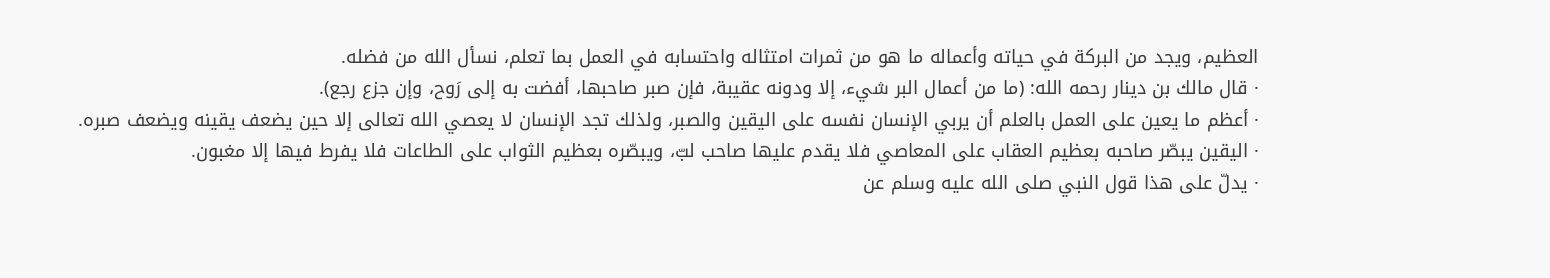العظيم، ويجد من البركة في حياته وأعماله ما هو من ثمرات امتثاله واحتسابه في العمل بما تعلم، نسأل الله من فضله.
· قال مالك بن دينار رحمه الله: (ما من أعمال البر شيء، إلا ودونه عقيبة، فإن صبر صاحبها، أفضت به إلى رَوح، وإن جزع رجع).
· أعظم ما يعين على العمل بالعلم أن يربي الإنسان نفسه على اليقين والصبر، ولذلك تجد الإنسان لا يعصي الله تعالى إلا حين يضعف يقينه ويضعف صبره.
· اليقين يبصّر صاحبه بعظيم العقاب على المعاصي فلا يقدم عليها صاحب لبّ، ويبصّره بعظيم الثواب على الطاعات فلا يفرط فيها إلا مغبون.
· يدلّ على هذا قول النبي صلى الله عليه وسلم عن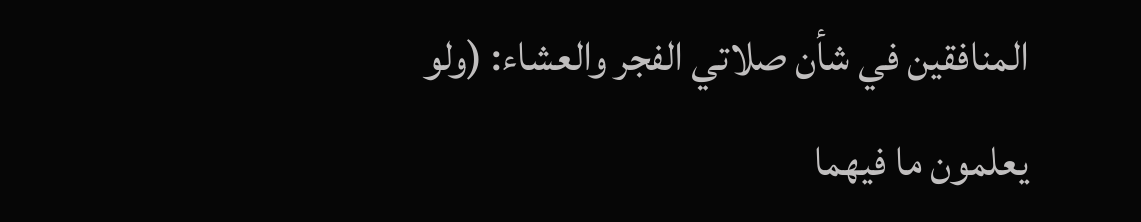المنافقين في شأن صلاتي الفجر والعشاء: (ولو يعلمون ما فيهما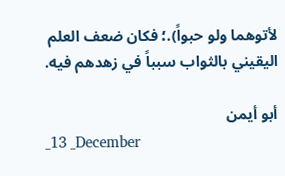لأتوهما ولو حبواً).؛ فكان ضعف العلم اليقيني بالثواب سبباً في زهدهم فيه.

أبو أيمن
_13 _December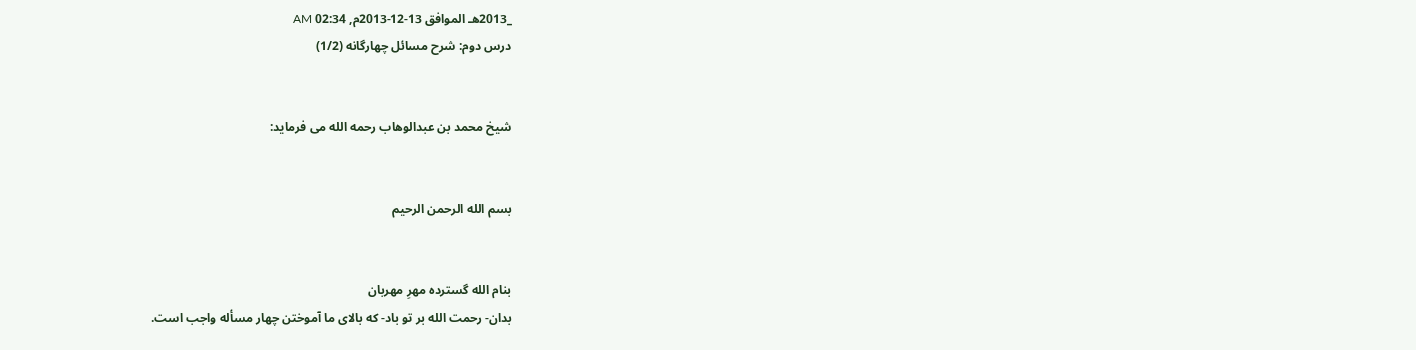_2013هـ الموافق 13-12-2013م, 02:34 AM
درس دوم: شرح مسائل چهارگانه (1/2)


شیخ محمد بن عبدالوهاب رحمه الله می فرماید:


بسم الله الرحمن الرحيم


بنام الله گسترده مهرِ مهربان
بدان- رحمت الله بر تو باد- که بالای ما آموختن چهار مسأله واجب است.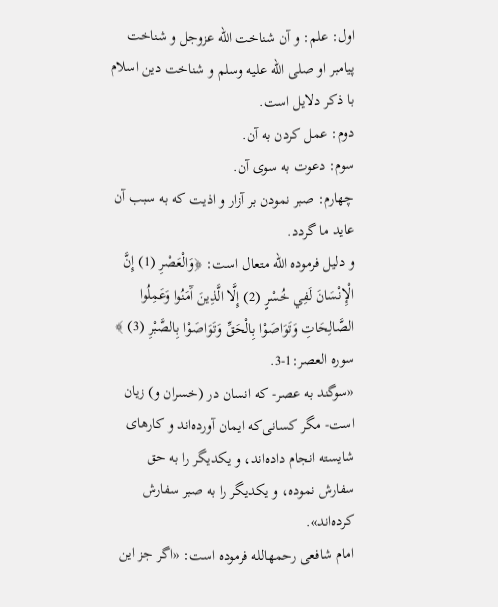اول: علم: و آن شناخت الله عزوجل و شناخت پیامبر او صلی الله علیه وسلم و شناخت دین اسلام با ذکر دلایل است.
دوم: عمل کردن به آن.
سوم: دعوت به سوی آن.
چهارم: صبر نمودن بر آزار و اذیت که به سبب آن عاید ما گردد.
و دلیل فرموده الله متعال است: ﴿وَالْعَصْرِ (1) إِنَّ الْإِنْسَانَ لَفِي خُسْرٍ (2) إِلَّا الَّذِينَ آَمَنُوا وَعَمِلُوا الصَّالِحَاتِ وَتَوَاصَوْا بِالْحَقِّ وَتَوَاصَوْا بِالصَّبْرِ (3) ﴾ سوره العصر:1-3.
«سوگند به عصر- که انسان در (خسران و) زیان است- مگر کسانی‌که ایمان آورده‌اند و کارهای شایسته انجام داده‌اند، و یکدیگر را به حق سفارش نموده، و یکدیگر را به صبر سفارش کرده‌اند».
امام شافعی رحمهالله فرموده است: «اگر جز اين‌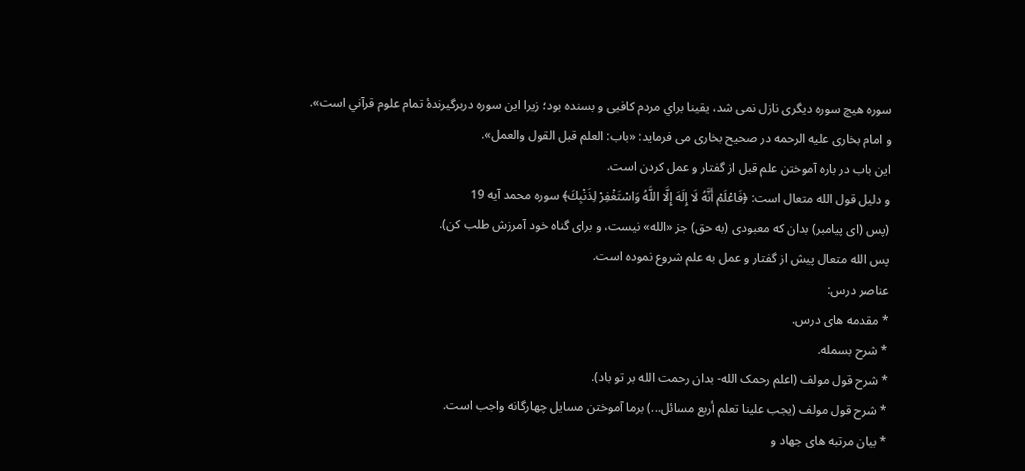سوره‌ هيچ‌ سوره‌ ديگرى نازل‌ نمى شد، يقينا براي‌ مردم‌ كافيى و بسنده‌ بود؛ زيرا اين‌ سوره‌ دربرگيرندۀ تمام‌ علوم‌ قرآني‌ است‌».
و امام بخاری علیه الرحمه در صحیح بخاری می فرماید: «باب: العلم قبل القول والعمل».
اين باب در باره آموختن علم قبل از گفتار و عمل كردن است.
و دلیل قول الله متعال است: ﴿فَاعْلَمْ أَنَّهُ لَا إِلَهَ إِلَّا اللَّهُ وَاسْتَغْفِرْ لِذَنْبِكَ﴾ سوره محمد آیه 19
(پس (ای پیامبر) بدان که معبودی (به حق) جز «الله» نیست، و برای گناه خود آمرزش طلب کن).
پس الله متعال پیش از گفتار و عمل به علم شروع نموده است.
عناصر درس:
* مقدمه های درس.
* شرح بسمله.
* شرح قول مولف (اعلم رحمک الله- بدان رحمت الله بر تو باد).
* شرح قول مولف (يجب علينا تعلم أربع مسائل...) برما آموختن مسایل چهارگانه واجب است.
* بیان مرتبه های جهاد و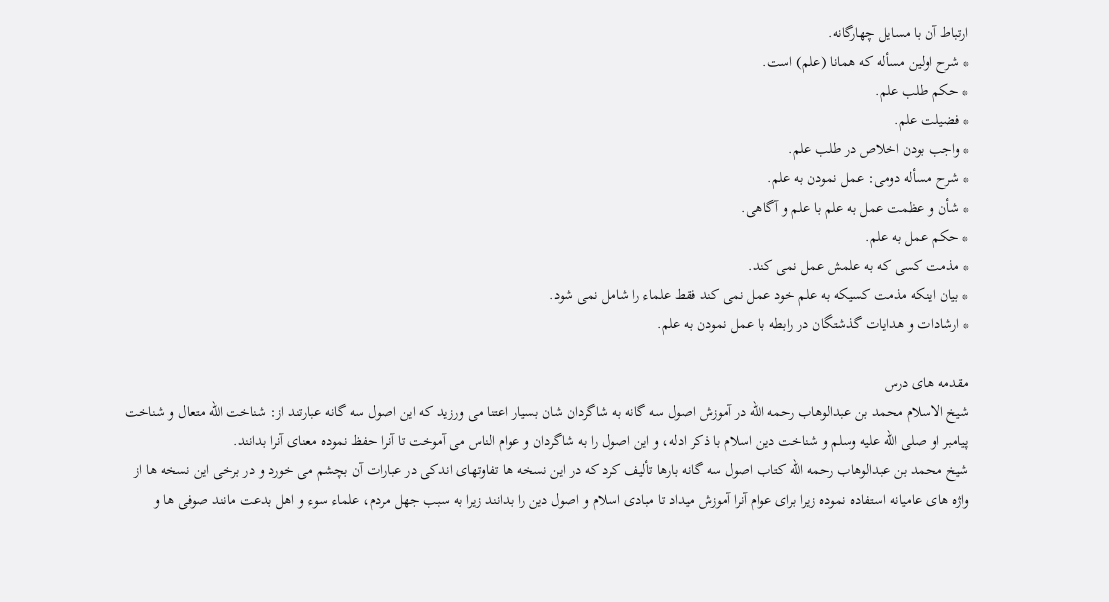ارتباط آن با مسایل چهارگانه.
* شرح اولین مسأله که همانا (علم) است.
* حکم طلب علم.
* فضیلت علم.
* واجب بودن اخلاص در طلب علم.
* شرح مسأله دومی: عمل نمودن به علم.
* شأن و عظمت عمل به علم با علم و آگاهی.
* حکم عمل به علم.
* مذمت کسی که به علمش عمل نمی کند.
* بیان اینکه مذمت کسیکه به علم خود عمل نمی کند فقط علماء را شامل نمی شود.
* ارشادات و هدایات گذشتگان در رابطه با عمل نمودن به علم.

مقدمه های درس
شیخ الاسلام محمد بن عبدالوهاب رحمه الله در آموزش اصول سه گانه به شاگردان شان بسیار اعتنا می ورزید که این اصول سه گانه عبارتند از: شناخت الله متعال و شناخت پیامبر او صلی الله علیه وسلم و شناخت دین اسلام با ذکر ادله، و این اصول را به شاگردان و عوام الناس می آموخت تا آنرا حفظ نموده معنای آنرا بدانند.
شیخ محمد بن عبدالوهاب رحمه الله کتاب اصول سه گانه بارها تألیف کرد که در این نسخه ها تفاوتهای اندکی در عبارات آن بچشم می خورد و در برخی این نسخه ها از واژه های عامیانه استفاده نموده زیرا برای عوام آنرا آموزش میداد تا مبادی اسلام و اصول دین را بدانند زیرا به سبب جهل مردم، علماء سوء و اهل بدعت مانند صوفی ها و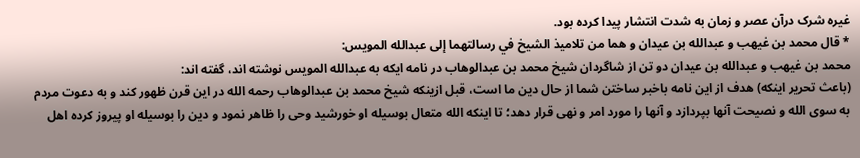غیره شرک درآن عصر و زمان به شدت انتشار پیدا کرده بود.
* قال محمد بن غیهب و عبدالله بن عیدان و هما من تلاميذ الشيخ في رسالتهما إلى عبدالله المويس:
محمد بن غیهب و عبدالله بن عیدان دو تن از شاگردان شیخ محمد بن عبدالوهاب در نامه ایکه به عبدالله المویس نوشته اند، گفته اند:
(باعث تحریر اینکه) هدف از این نامه باخبر ساختن شما از حال دین ما است، قبل ازینکه شیخ محمد بن عبدالوهاب رحمه الله در این قرن ظهور کند و به دعوت مردم به سوی الله و نصیحت آنها بپردازد و آنها را مورد امر و نهی قرار دهد؛ تا اینکه الله متعال بوسیله او خورشید وحی را ظاهر نمود و دین را بوسیله او پیروز کرده اهل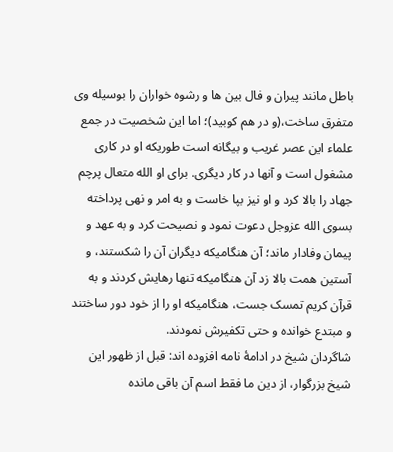باطل مانند پیران و فال بین ها و رشوه خواران را بوسیله وی متفرق ساخت،(و در هم کوبید)؛ اما این شخصیت در جمع علماء این عصر غریب و بیگانه است طوریکه او در کاری مشغول است و آنها در کار دیگری. برای او الله متعال پرچم جهاد را بالا کرد و او نیز بپا خاست و به امر و نهی پرداخته بسوی الله عزوجل دعوت نمود و نصیحت کرد و به عهد و پیمان وفادار ماند؛ آن هنگامیکه دیگران آن را شکستند، و آستین همت بالا زد آن هنگامیکه تنها رهایش کردند و به قرآن کریم تمسک جست، هنگامیکه او را از خود دور ساختند و مبتدع خوانده و حتی تکفیرش نمودند.
شاگردان شیخ در ادامۀ نامه افزوده اند: قبل از ظهور این شیخ بزرگوار، از دین ما فقط اسم آن باقی مانده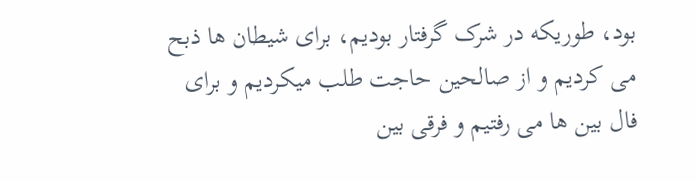بود، طوریکه در شرک گرفتار بودیم، برای شیطان ها ذبح می کردیم و از صالحین حاجت طلب میکردیم و برای فال بین ها می رفتیم و فرقی بین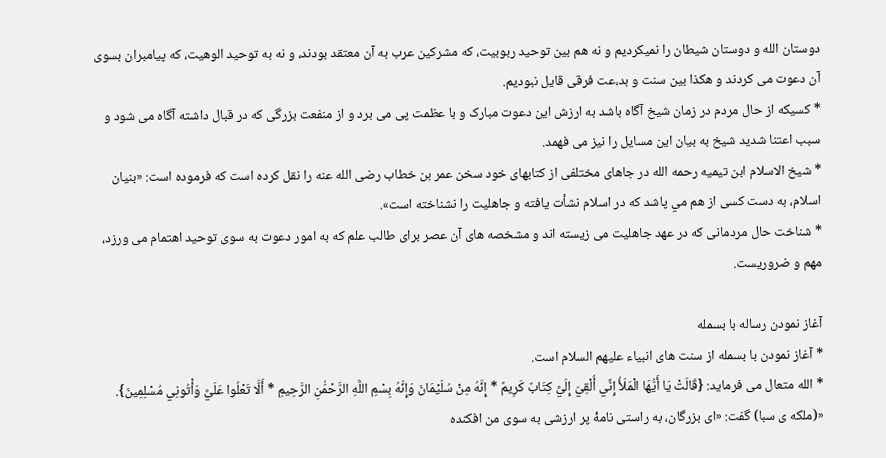دوستان الله و دوستان شیطان را نمیکردیم و نه هم بین توحید ربوبیت، که مشرکین عرب به آن معتقد بودند، و نه به توحید الوهیت، که پیامبران بسوی آن دعوت می کردند و هکذا بین سنت و بد،عت فرقی قایل نبودیم.
* کسیکه از حال مردم در زمان شیخ آگاه باشد به ارزش این دعوت مبارک و با عظمت پی می برد و از منفعت بزرگی که در قبال داشته آگاه می شود و سبب اعتنا شدید شیخ به بیان این مسایل را نیز می فهمد.
* شیخ الاسلام ابن تیمیه رحمه الله در جاهای مختلفی از کتابهای خود سخن عمر بن خطاب رضی الله عنه را نقل کرده است که فرموده است: «بنیان اسلام، به دست کسی از هم مي پاشد که در اسلام نشأت یافته و جاهلیت را نشناخته است».
* شناخت حال مردمانی که در عهد جاهلیت می زیسته اند و مشخصه های آن عصر برای طالب علم که به امور دعوت به سوی توحید اهتمام می ورزد، مهم و ضروریست.

آغاز نمودن رساله با بسمله
* آغاز نمودن با بسمله از سنت های انبیاء علیهم السلام است.
* الله متعال می فرماید: {قَالَتْ يَا أَيُّهَا الْمَلَأُ إِنِّي أُلْقِيَ إِلَيَّ كِتَابٌ كَرِيمٌ * إِنَّهُ مِنْ سُلَيْمَانَ وَإِنَّهُ بِسْمِ اللَّهِ الرَّحْمَٰنِ الرَّحِيمِ * أَلَّا تَعْلُوا عَلَيَّ وَأْتُونِي مُسْلِمِينَ}.
«(ملکه ى سبا) گفت: «ای بزرگان، به راستی نامۀ پر ارزشی به سوی من افکنده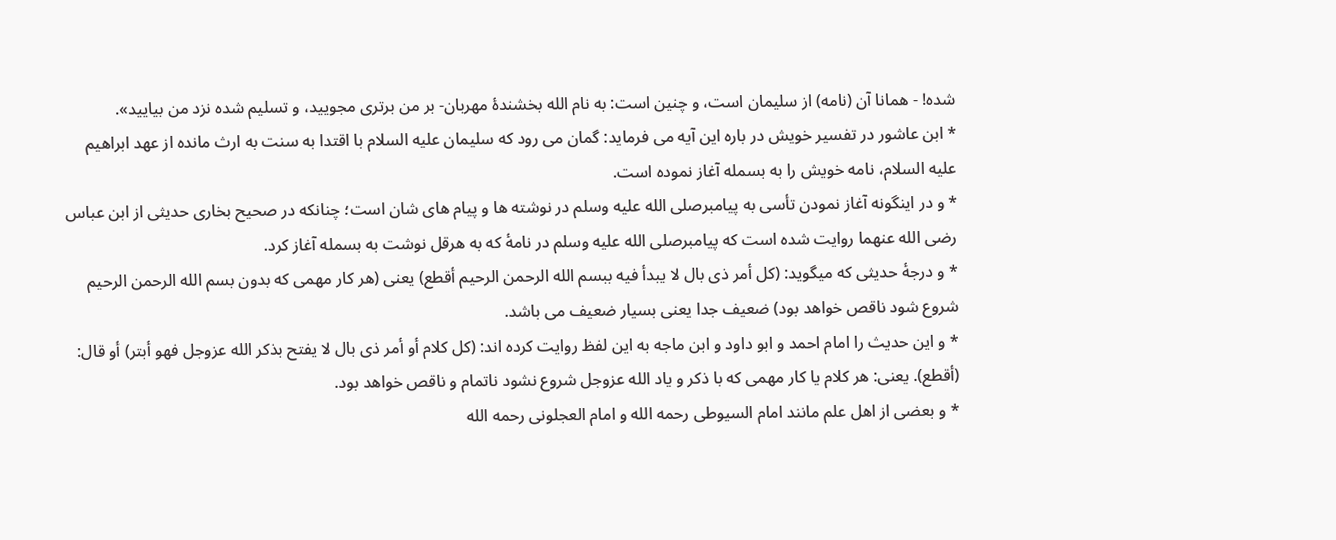شده! - همانا آن (نامه) از سلیمان است، و چنین است: به نام الله بخشندۀ مهربان- بر من برتری مجویید، و تسلیم شده نزد من بیایید».
* ابن عاشور در تفسیر خویش در باره این آیه می فرماید: گمان می رود که سلیمان علیه السلام با اقتدا به سنت به ارث مانده از عهد ابراهیم علیه السلام، نامه خویش را به بسمله آغاز نموده است.
* و در اینگونه آغاز نمودن تأسی به پیامبرصلی الله علیه وسلم در نوشته ها و پیام های شان است؛ چنانکه در صحیح بخاری حدیثی از ابن عباس رضی الله عنهما روایت شده است که پیامبرصلی الله علیه وسلم در نامۀ که به هرقل نوشت به بسمله آغاز کرد.
* و درجۀ حدیثی که میگوید: (کل أمر ذی بال لا یبدأ فیه ببسم الله الرحمن الرحیم أقطع) یعنی (هر کار مهمى که بدون بسم الله الرحمن الرحیم شروع شود ناقص خواهد بود) ضعیف جدا یعنی بسیار ضعیف می باشد.
* و این حدیث را امام احمد و ابو داود و ابن ماجه به این لفظ روایت کرده اند: (کل کلام أو أمر ذی بال لا یفتح بذکر الله عزوجل فهو أبتر) أو قال: (أقطع). یعنی: هر کلام یا کار مهمی که با ذکر و یاد الله عزوجل شروع نشود ناتمام و ناقص خواهد بود.
* و بعضی از اهل علم مانند امام السیوطی رحمه الله و امام العجلونی رحمه الله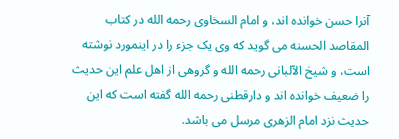آنرا حسن خوانده اند، و امام السخاوی رحمه الله در کتاب المقاصد الحسنه می گوید که وی یک جزء را در اینمورد نوشته است، و شیخ الآلبانی رحمه الله و گروهی از اهل علم این حدیث را ضعیف خوانده اند و دارقطنی رحمه الله گفته است که این حدیث نزد امام الزهری مرسل می باشد.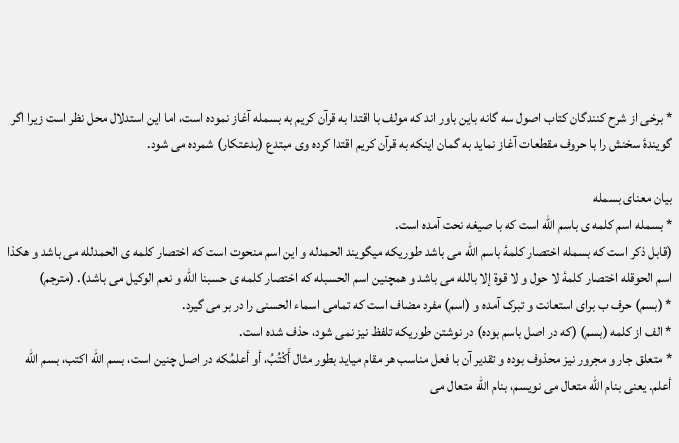* برخی از شرح کنندگان کتاب اصول سه گانه باین باور اند که مولف با اقتدا به قرآن کریم به بسمله آغاز نموده است، اما این استدلال محل نظر است زیرا اگر گویندۀ سخنش را با حروف مقطعات آغاز نماید به گمان اینکه به قرآن کریم اقتدا کرده وی مبتدع (بدعتکار) شمرده می شود.

بیان معنای بسمله
* بسمله اسم کلمه ى باسم الله است که با صیغه نحت آمده است.
(قابل ذکر است که بسمله اختصار کلمۀ باسم الله می باشد طوریکه میگویند الحمدله و این اسم منحوت است که اختصار کلمه ى الحمدلله می باشد و هکذا اسم الحوقله اختصار کلمۀ لا حول و لا قوة إلا بالله می باشد و همچنین اسم الحسبله که اختصار کلمه ى حسبنا الله و نعم الوکیل می باشد). (مترجم)
* (بسم) حرف ب برای استعانت و تبرک آمده و (اسم) مفرد مضاف است که تمامی اسماء الحسنی را در بر می گیرد.
* الف از کلمه (بسم) (که در اصل باسم بوده) در نوشتن طوریکه تلفظ نیز نمی شود، حذف شده است.
* متعلق جار و مجرور نیز محذوف بوده و تقدیر آن با فعل مناسب هر مقام میاید بطور مثال أَكْتُبُ، أو أعلمُکه در اصل چنین است، بسم الله اکتب، بسم الله أعلم. یعنی بنام الله متعال می نویسم، بنام الله متعال می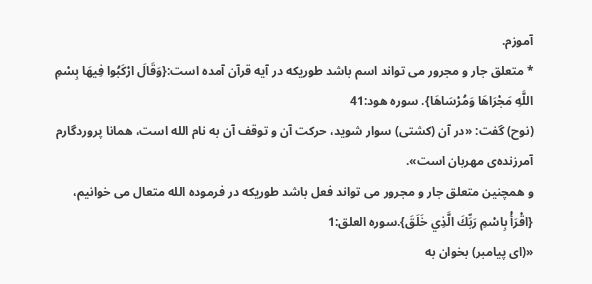آموزم.
* متعلق جار و مجرور می تواند اسم باشد طوریکه در آیه قرآن آمده است:{وَقَالَ ارْكَبُوا فِيهَا بِسْمِ اللَّهِ مَجْرَاهَا وَمُرْسَاهَا}. سوره هود:41
(نوح) گفت: «در آن (کشتی) سوار شوید، حرکت آن و توقف آن به نام الله است، همانا پروردگارم آمرزنده‌ی مهربان است».
و همچنین متعلق جار و مجرور می تواند فعل باشد طوریکه در فرموده الله متعال می خوانیم،
{اقْرَأْ بِاسْمِ رَبِّكَ الَّذِي خَلَقَ}.سوره العلق:1
«(ای پیامبر) بخوان به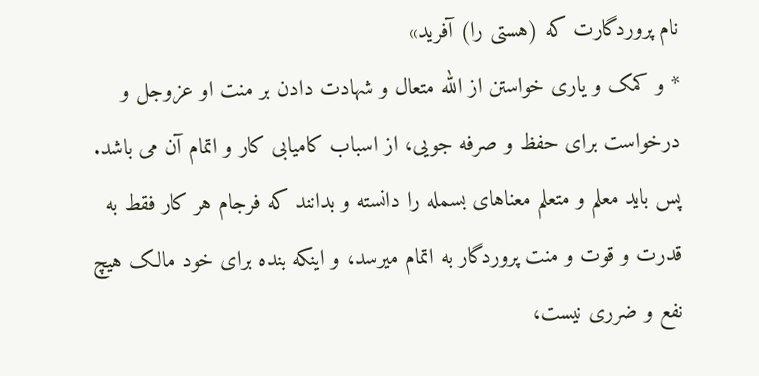نام پروردگارت که (هستی را) آفرید»
* و كمک و یاری خواستن از الله متعال و شهادت دادن بر منت او عزوجل و درخواست برای حفظ و صرفه جویی، از اسباب کامیابی کار و اتمام آن می باشد. پس باید معلم و متعلم معناهای بسمله را دانسته و بدانند که فرجام هر کار فقط به قدرت و قوت و منت پروردگار به اتمام میرسد، و اینکه بنده برای خود مالک هیچ نفع و ضرری نیست،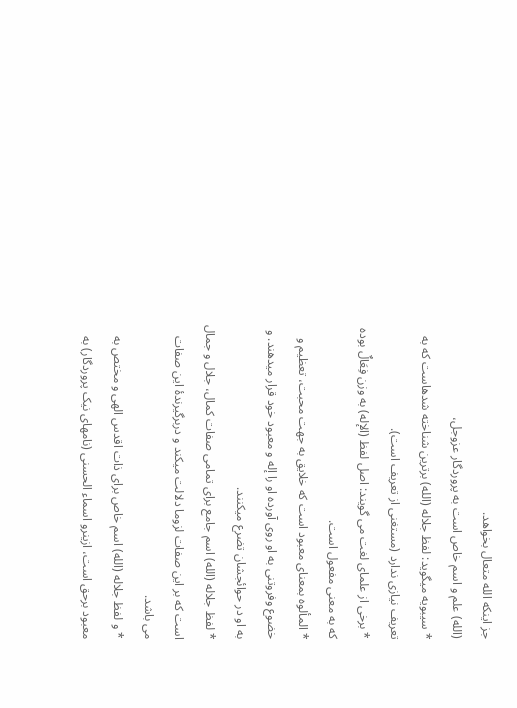جز اینکه الله متعال بخواهد.
(الله) علم و اسم خاص است به پروردگار عزوجل،
* سیبویه میگوید: لفظ جلاله (الله) برترین شناخته شدهاست که به تعریف نیازی ندارد (مستغنی از تعریف است).
* برخی از علمای لغت می گویند: اصل لفظ (الإله) به وزن فِعَالٌ بوده که به معنی مفعول است.
* المألوه بمعنای معبود است که خلایق به جهت محبت، تعظیم و خضوع وفروتنی به او روی آورده او را إله و معبود خود قرار میدهند. و به او در حوائجشان تضرع میکنند.
* لفظ جلاله (الله) اسم جامع برای تمامی صفات کمال، جلال و جمال است که بر این صفات لزوما دلالت میکند و دربرگیرندۀ این صفات می باشد.
* و لفظ جلاله (الله) اسم خاص برای ذات اقدس الهی و مختص به معبود برحق است، ازینرو اسماء الحسنی (نامهای نیک پروردگار) به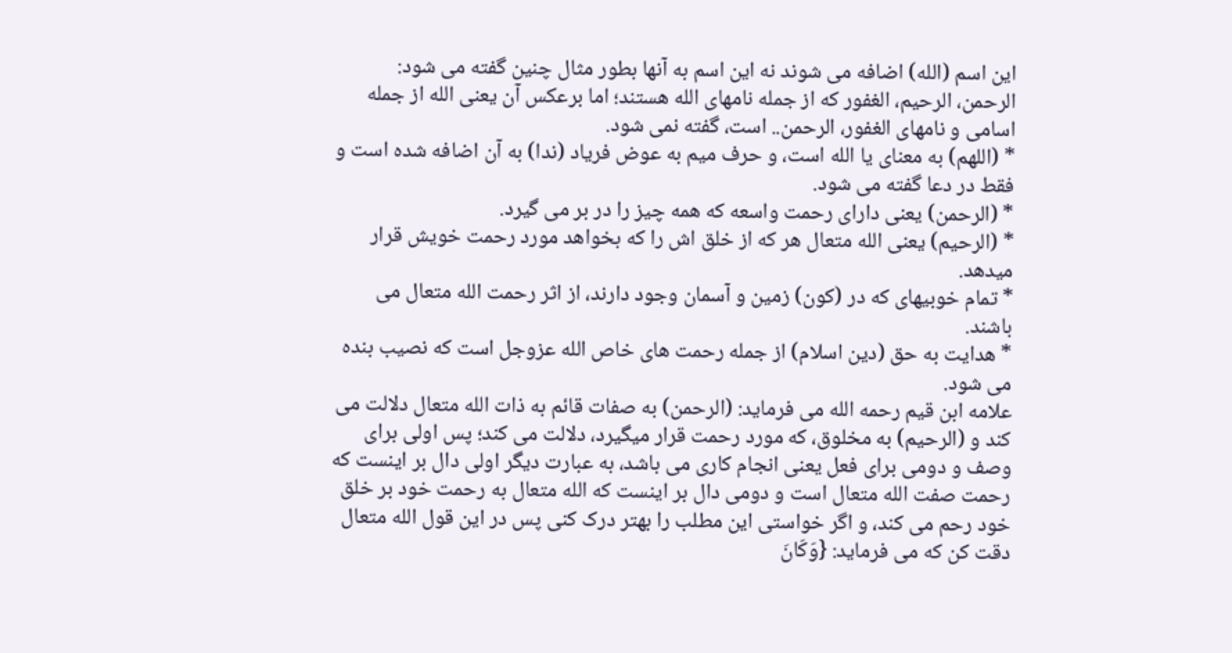این اسم (الله) اضافه می شوند نه این اسم به آنها بطور مثال چنین گفته می شود: الرحمن، الرحیم، الغفور که از جمله نامهای الله هستند؛ اما برعکس آن یعنی الله از جمله اسامی و نامهای الغفور، الرحمن.. است، گفته نمی شود.
* (اللهم) به معنای یا الله است، و حرف میم به عوض فریاد (ندا) به آن اضافه شده است و فقط در دعا گفته می شود.
* (الرحمن) یعنی دارای رحمت واسعه که همه چیز را در بر می گیرد.
* (الرحیم) یعنی الله متعال هر که از خلق اش را که بخواهد مورد رحمت خویش قرار میدهد.
* تمام خوبیهای که در (کون) زمین و آسمان وجود دارند، از اثر رحمت الله متعال می باشند.
* هدایت به حق (دین اسلام) از جمله رحمت های خاص الله عزوجل است که نصیب بنده می شود.
علامه ابن قیم رحمه الله می فرماید: (الرحمن) به صفات قائم به ذات الله متعال دلالت می کند و (الرحیم) به مخلوق، که مورد رحمت قرار میگیرد، دلالت می کند؛ پس اولی برای وصف و دومی برای فعل یعنی انجام کاری می باشد، به عبارت دیگر اولی دال بر اینست که رحمت صفت الله متعال است و دومی دال بر اینست که الله متعال به رحمت خود بر خلق خود رحم می کند، و اگر خواستی این مطلب را بهتر درک کنی پس در این قول الله متعال دقت کن که می فرماید: {وَكَانَ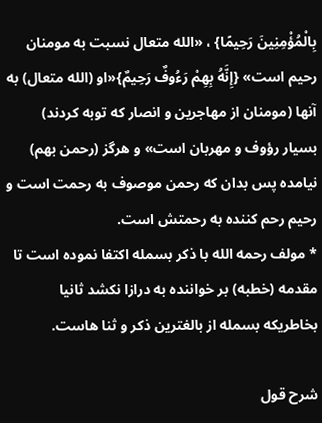بِالْمُؤْمِنِينَ رَحِيمًا} ، «الله متعال نسبت به مومنان رحیم است» {إِنَّهُ بِهِمْ رَءُوفٌ رَحِيمٌ}«او (الله متعال) به آنها (مومنان از مهاجرین و انصار که توبه کردند) بسیار رؤوف و مهربان است» و هرگز (رحمن بهم) نیامده پس بدان که رحمن موصوف به رحمت است و رحیم رحم کننده به رحمتش است.
* مولف رحمه الله با ذکر بسمله اکتفا نموده است تا مقدمه (خطبه) بر خواننده به درازا نکشد ثانیا بخاطریکه بسمله از بالغترین ذکر و ثنا هاست.

شرح قول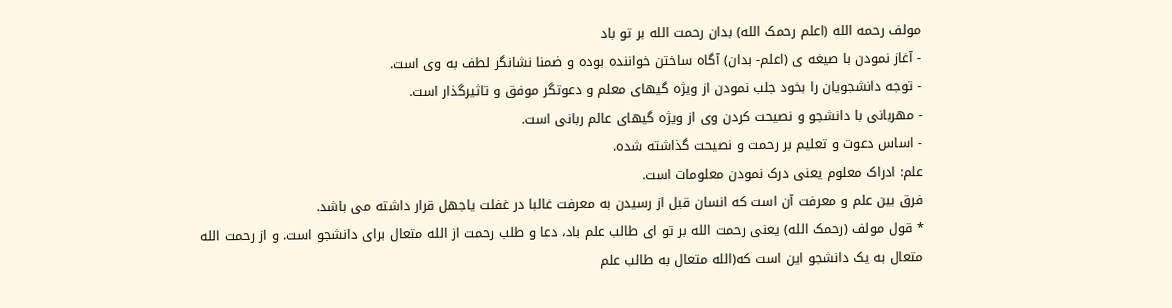مولف رحمه الله (اعلم رحمک الله) بدان رحمت الله بر تو باد
- آغاز نمودن با صیغه ى (اعلم- بدان) آگاه ساختن خواننده بوده و ضمنا نشانگر لطف به وی است.
- توجه دانشجویان را بخود جلب نمودن از ویژه گیهای معلم و دعوتگر موفق و تاثیرگذار است.
- مهربانی با دانشجو و نصیحت کردن وی از ویژه گیهای عالم ربانی است.
- اساس دعوت و تعلیم بر رحمت و نصیحت گذاشته شده.
علم: ادراک معلوم یعنی درک نمودن معلومات است.
فرق بین علم و معرفت آن است که انسان قبل از رسیدن به معرفت غالبا در غفلت یاجهل قرار داشته می باشد.
* قول مولف (رحمک الله) یعنی رحمت الله بر تو ای طالب علم باد، دعا و طلب رحمت از الله متعال برای دانشجو است. و از رحمت الله متعال به یک دانشجو این است که(الله متعال به طالب علم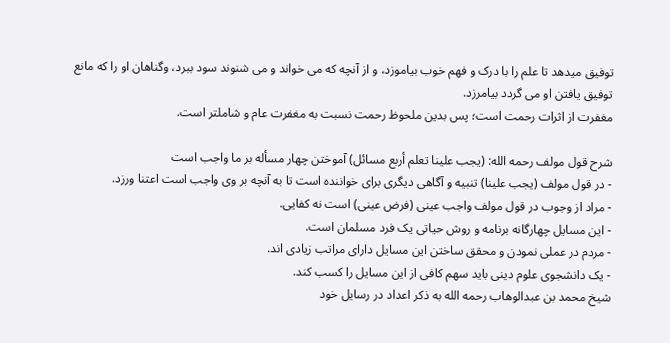توفیق میدهد تا علم را با درک و فهم خوب بیاموزد، و از آنچه که می خواند و می شنوند سود ببرد، وگناهان او را که مانع توفیق یافتن او می گردد بیامرزد.
مغفرت از اثرات رحمت است؛ پس بدین ملحوظ رحمت نسبت به مغفرت عام و شاملتر است.

شرح قول مولف رحمه الله: (یجب علینا تعلم أربع مسائل) آموختن چهار مسأله بر ما واجب است
- در قول مولف (یجب علینا) تنبیه و آگاهی دیگری برای خواننده است تا به آنچه بر وی واجب است اعتنا ورزد.
- مراد از وجوب در قول مولف واجب عینی (فرض عینی) است نه کفایی.
- این مسایل چهارگانه برنامه و روش حیاتی یک فرد مسلمان است.
- مردم در عملی نمودن و محقق ساختن این مسایل دارای مراتب زیادی اند.
- یک دانشجوی علوم دینی باید سهم کافی از این مسایل را کسب کند.
شیخ محمد بن عبدالوهاب رحمه الله به ذکر اعداد در رسایل خود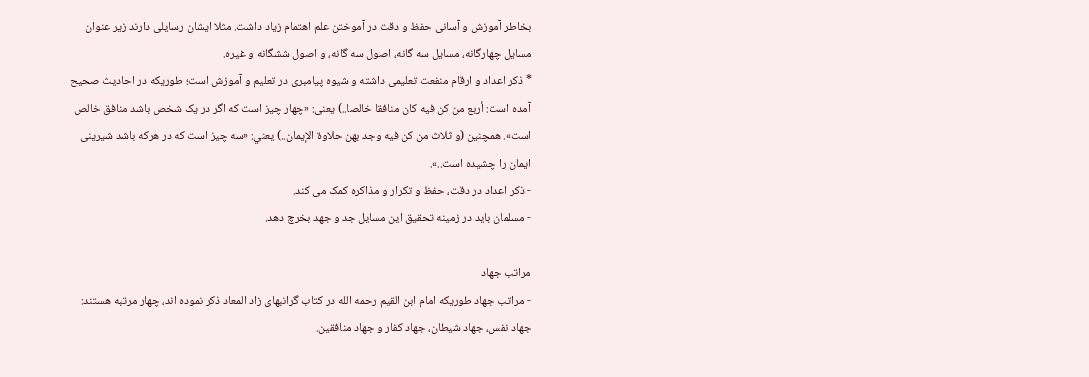بخاطر آموزش و آسانی حفظ و دقت در آموختن علم اهتمام زیاد داشت. مثلا ایشان رسایلی دارند زیر عنوان مسایل چهارگانه، مسایل سه گانه، اصول سه گانه، و اصول ششگانه و غیره.
* ذکر اعداد و ارقام منفعت تعلیمی داشته و شیوه پیامبری در تعلیم و آموزش است؛ طوریکه در احادیث صحیح آمده است: أربع من کن فیه کان منافقا خالصا..) یعنی: «چهار چیز است که اگر در یک شخص باشد منافق خالص است». همچنین (و ثلاث من كن فيه وجد بهن حلاوة الإيمان..) يعني: «سه چیز است که در هرکه باشد شیرینی ایمان را چشیده است..».
- ذکر اعداد در دقت، حفظ و تکرار و مذاکره کمک می کند.
- مسلمان باید در زمینه تحقیق این مسایل جد و جهد بخرچ دهد.

مراتب جهاد
- مراتب جهاد طوریکه امام ابن القیم رحمه الله در کتاب گرانبهای زاد المعاد ذکر نموده اند، چهار مرتبه هستند: جهاد نفس، جهاد شیطان، جهاد کفار و جهاد منافقین.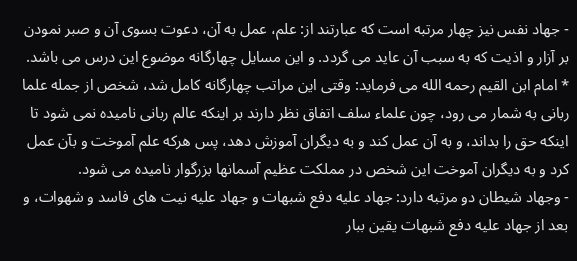- جهاد نفس نیز چهار مرتبه است که عبارتند از: علم، عمل به آن، دعوت بسوی آن و صبر نمودن بر آزار و اذیت که به سبب آن عاید می گردد. و این مسایل چهارگانه موضوع این درس می باشد.
* امام ابن القیم رحمه الله می فرماید: وقتی این مراتب چهارگانه کامل شد، شخص از جمله علما ربانی به شمار می رود، چون علماء سلف اتفاق نظر دارند بر اینکه عالم ربانی نامیده نمی شود تا اینکه حق را بداند، و به آن عمل کند و به دیگران آموزش دهد، پس هرکه علم آموخت و بآن عمل کرد و به دیگران آموخت این شخص در مملکت عظیم آسمانها بزرگوار نامیده می شود.
- وجهاد شیطان دو مرتبه دارد: جهاد علیه دفع شبهات و جهاد علیه نیت های فاسد و شهوات، و بعد از جهاد علیه دفع شبهات یقین ببار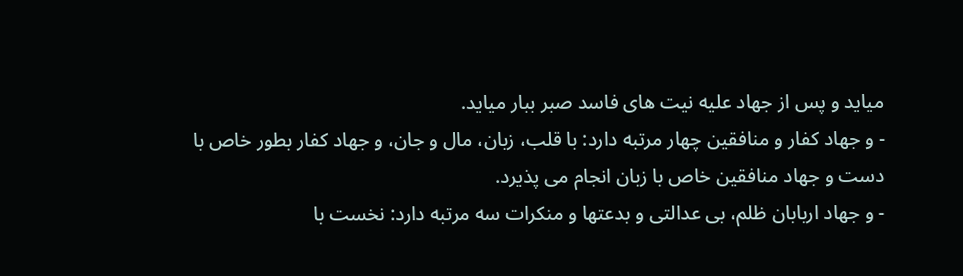میاید و پس از جهاد علیه نیت های فاسد صبر ببار میاید.
- و جهاد کفار و منافقین چهار مرتبه دارد: با قلب، زبان، مال و جان، و جهاد کفار بطور خاص با دست و جهاد منافقین خاص با زبان انجام می پذیرد.
- و جهاد اربابان ظلم، بی عدالتی و بدعتها و منکرات سه مرتبه دارد: نخست با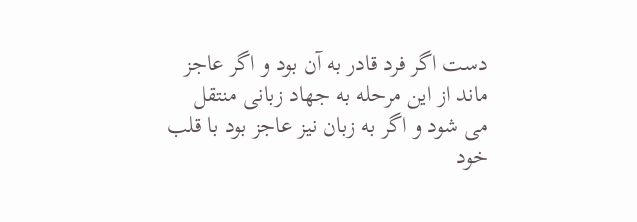دست اگر فرد قادر به آن بود و اگر عاجز ماند از این مرحله به جهاد زبانی منتقل می شود و اگر به زبان نیز عاجز بود با قلب خود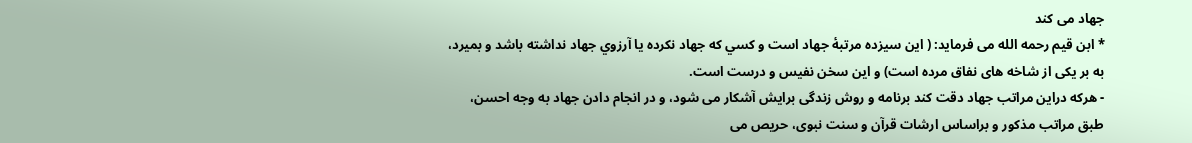جهاد می کند
* ابن قیم رحمه الله می فرماید: ( این سیزده مرتبۀ جهاد است و كسي كه جهاد نكرده يا آرزوي جهاد نداشته باشد و بميرد، به بر یکی از شاخه های نفاق مرده است) و این سخن نفیس و درست است.
- هرکه دراین مراتب جهاد دقت کند برنامه و روش زندگی برایش آشکار می شود، و در انجام دادن جهاد به وجه احسن، طبق مراتب مذکور و براساس ارشات قرآن و سنت نبوی، حریص می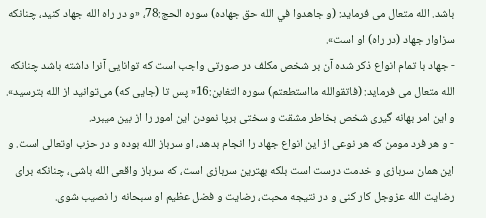باشد. الله متعال می فرماید: (و جاهدوا في الله حق جهاده) سوره الحج:78، «و در راه الله جهاد کنید، چنانکه سزاوار جهاد (در راه) او است».
- جهاد با تمام انواع ذکر شده آن بر شخص مکلف در صورتی واجب است که توانایی آنرا داشته باشد چنانکه الله متعال می فرماید: (فاتقوالله مااستطعتم) سوره التغابن:16« پس تا (جایی که) می‌توانید از الله بترسید».
و این امر بهانه گیری شخص بخاطر مشقت و سختی برپا نمودن این امور را از بین میبرد.
- و هر فرد مومن که هر نوعی از این انواع جهاد را انجام بدهد، او سرباز الله بوده و در حزب اوتعالی است. و این همان سربازی و خدمت درست است بلکه بهترین سربازی است، که سرباز واقعی الله باشی، چنانکه برای رضایت الله عزوجل کار کنی و در نتیجه محبت، رضایت و فضل عظیم او سبحانه را نصیب شوی.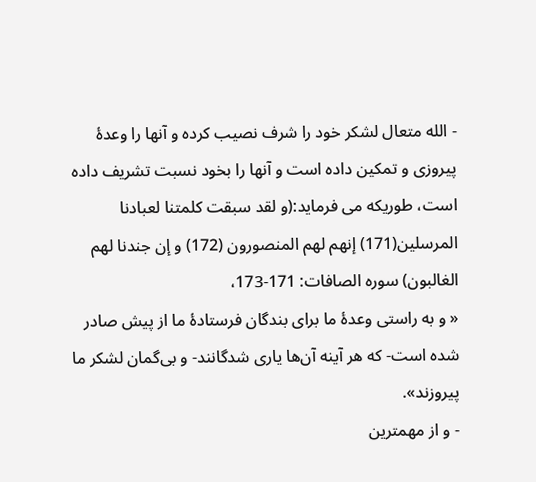- الله متعال لشکر خود را شرف نصیب کرده و آنها را وعدۀ پیروزی و تمکین داده است و آنها را بخود نسبت تشریف داده است، طوریکه می فرماید:(و لقد سبقت كلمتنا لعبادنا المرسلين(171) إنهم لهم المنصورون (172) و إن جندنا لهم الغالبون) سوره الصافات: 171-173،
« و به راستی وعدۀ ما برای بندگان فرستادۀ ما از پیش صادر شده است- که هر آینه آن‌ها یاری شدگانند- و بی‌گمان لشکر ما پیروزند».
- و از مهمترین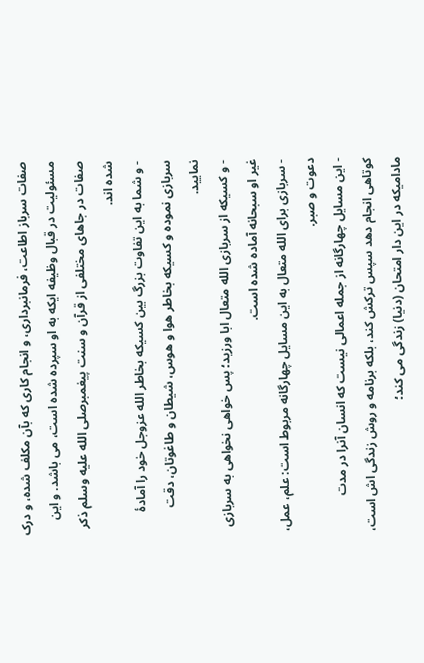صفات سرباز اطاعت، فرمانبرداری، و انجام کاری که بآن مکلف شده، و درک مسئولیت در قبال وظیفه ایکه به او سپرده شده است، می باشد. و این صفات در جاهای مختلفی از قرآن و سنت پیغمبرصلی الله علیه وسلم ذکر شده اند.
- و شما به این تفاوت بزرگ بین کسیکه بخاطر الله عزوجل خود را آمادۀ سربازی نموده و کسیکه بخاطر هوا و هوس، شیطان و طاغوتان، دقت نمایید.
- و کسیکه از سربازی الله متعال ابا ورزید؛ پس خواهی نخواهی به سربازی غیر او سبحانه آماده شده است.
- سربازی برای الله متعال به این مسایل چهارگانه مربوط است: علم، عمل، دعوت و صبر.
- این مسایل چهارگانه از جمله اعمالی نیست که انسان آنرا در مدت کوتاهی انجام دهد سپس ترکش کند، بلکه برنامه و روش زندگی اش است، مادامیکه در این دار امتحان (دنیا) زندگی می کند؛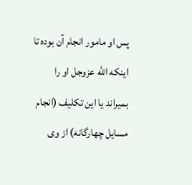پس او مامور انجام آن بوده تا اینکه الله عزوجل او را بمیراند یا این تکلیف (انجام مسایل چهارگانه) از وی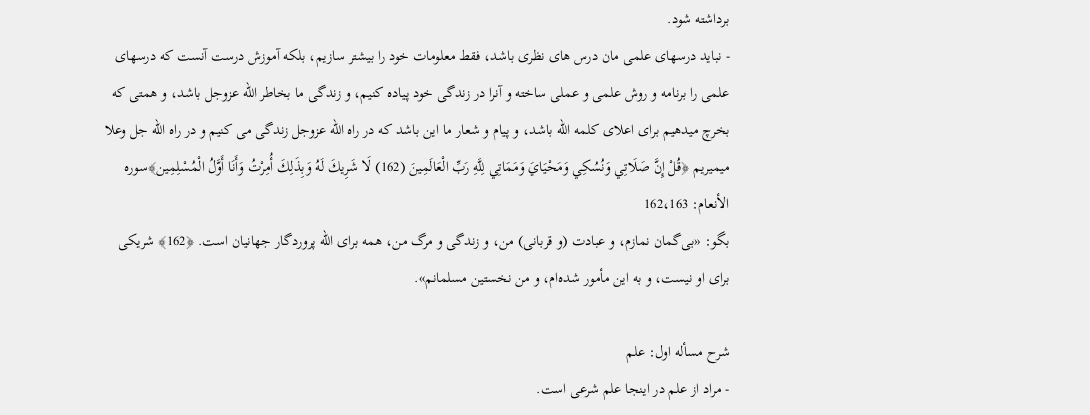برداشته شود.
- نباید درسهای علمی مان درس های نظری باشد، فقط معلومات خود را بیشتر سازیم، بلکه آموزش درست آنست که درسهای علمی را برنامه و روش علمی و عملی ساخته و آنرا در زندگی خود پیاده کنیم، و زندگی ما بخاطر الله عزوجل باشد، و همتی که بخرچ میدهیم برای اعلای کلمه الله باشد، و پیام و شعار ما این باشد که در راه الله عزوجل زندگی می کنیم و در راه الله جل وعلا میمیریم ﴿قُلْ إِنَّ صَلَاتِي وَنُسُكِي وَمَحْيَايَ وَمَمَاتِي لِلَّهِ رَبِّ الْعَالَمِينَ (162) لَا شَرِيكَ لَهُ وَبِذَلِكَ أُمِرْتُ وَأَنَا أَوَّلُ الْمُسْلِمِين﴾سوره الأنعام: 162،163
بگو: «بی‌گمان نمازم، و عبادت (و قربانی) من، و زندگی و مرگ من، همه برای الله پروردگار جهانيان است. ﴿162﴾ شريکی برای او نيست، و به اين مأمور شده‌ام، و من نخستين مسلمانم».

شرح مسأله اول: علم
- مراد از علم در اینجا علم شرعی است.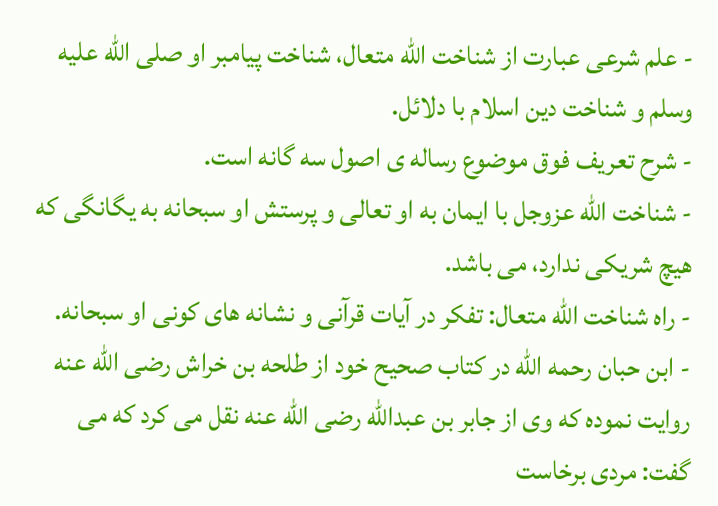- علم شرعی عبارت از شناخت الله متعال، شناخت پیامبر او صلی الله علیه وسلم و شناخت دین اسلام با دلائل.
- شرح تعریف فوق موضوع رساله ى اصول سه گانه است.
- شناخت الله عزوجل با ایمان به او تعالی و پرستش او سبحانه به یگانگی که هیچ شریکی ندارد، می باشد.
- راه شناخت الله متعال: تفکر در آیات قرآنی و نشانه های کونی او سبحانه.
- ابن حبان رحمه الله در کتاب صحیح خود از طلحه بن خراش رضی الله عنه روایت نموده که وی از جابر بن عبدالله رضی الله عنه نقل می کرد که می گفت: مردی برخاست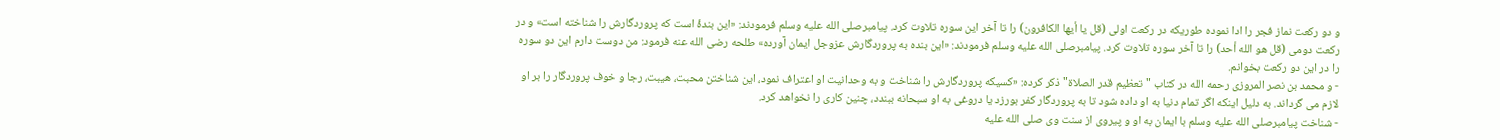و دو رکعت نماز فجر را ادا نموده طوریکه در رکعت اولی (قل یا أیها الکافرون) را تا آخر این سوره تلاوت کرد. پیامبرصلی الله علیه وسلم فرمودند: «این بندۀ است که پروردگارش را شناخته است» و در رکعت دومی (قل هو الله أحد) را تا آخر سوره تلاوت کرد. پیامبرصلی الله علیه وسلم فرمودند: «این بنده به پروردگارش عزوجل ایمان آورده» طلحه رضی الله عنه فرمود: من دوست دارم این دو سوره را در این دو رکعت بخوانم.
- و محمد بن نصر المروزی رحمه الله در کتاب "تعظيم قدر الصلاة" ذکر کرده: «کسیکه پروردگارش را شناخت و به وحدانیت او اعتراف نمود، این شناختن محبت، هیبت، رجا و خوف پروردگار را بر او لازم می گرداند. به دلیل اینکه اگر تمام دنیا به او داده شود تا به پروردگار کفر بورزد یا دروغی به او سبحانه ببندد، چنین کاری را نخواهد کرد.
- شناخت پیامبرصلی الله علیه وسلم با ایمان به او و پیروی از سنت وی صلی الله علیه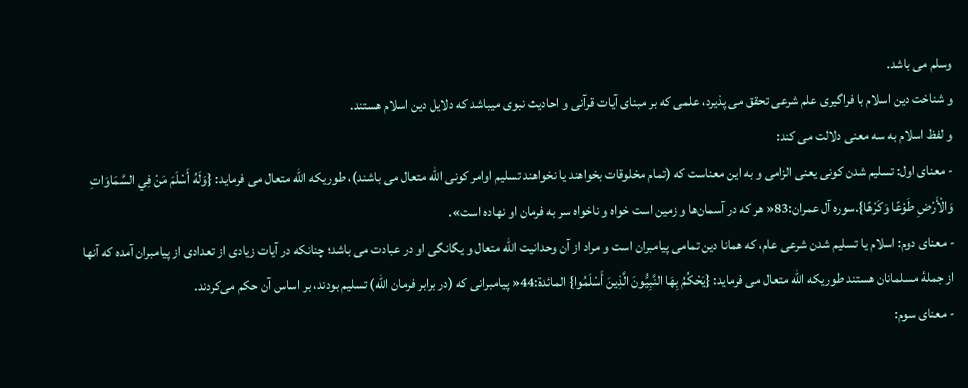وسلم می باشد.
و شناخت دین اسلام با فراگیری علم شرعی تحقق می پذیرد، علمی که بر مبنای آیات قرآنی و احادیث نبوی میباشد که دلایل دین اسلام هستند.
و لفظ اسلام به سه معنی دلالت می کند:
- معنای اول: تسلیم شدن کونی یعنی الزامی و به این معناست که (تمام مخلوقات بخواهند یا نخواهند تسلیم اوامر کونی الله متعال می باشند)، طوریکه الله متعال می فرماید: {وَلَهُ أَسْلَمَ مَنْ فِي السَّمَاوَاتِ وَالْأَرْضِ طَوْعًا وَكَرْهًا}.سوره آل عمران:83« هر که در آسمان‌ها و زمین است خواه و ناخواه سر به فرمان او نهاده است».
- معنای دوم: اسلام یا تسلیم شدن شرعی عام، که همانا دین تمامی پیامبران است و مراد از آن وحدانیت الله متعال و یگانگی او در عبادت می باشد؛ چنانکه در آیات زیادی از تعدادی از پیامبران آمده که آنها از جملۀ مسلمانان هستند طوریکه الله متعال می فرماید: {يَحْكُمُ بِهَا النَّبِيُّونَ الَّذِينَ أَسْلَمُوا} المائدة:44« پیامبرانی که (در برابر فرمان الله) تسلیم بودند، بر اساس آن حکم می‌کردند.
- معنای سوم: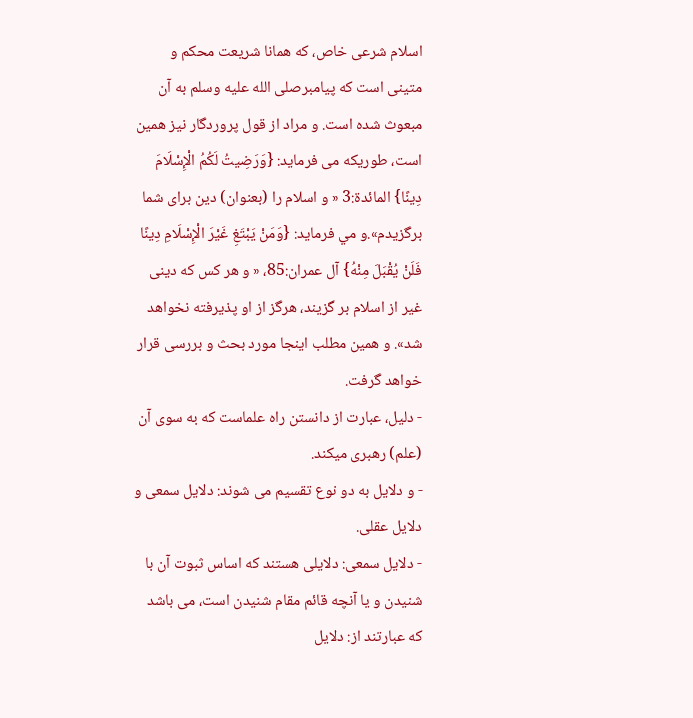اسلام شرعی خاص، که همانا شریعت محکم و متینی است که پیامبرصلی الله علیه وسلم به آن مبعوث شده است. و مراد از قول پروردگار نیز همین است، طوریکه می فرماید: {وَرَضِيتُ لَكُمُ الْإِسْلَامَ دِينًا} المائدة:3 « و اسلام را (بعنوان) دین برای شما برگزیدم».و مي فرمايد: {وَمَنْ يَبْتَغِ غَيْرَ الْإِسْلَامِ دِينًا فَلَنْ يُقْبَلَ مِنْهُ} آل عمران:85، « و هر کس که دینی غیر از اسلام بر گزیند، هرگز از او پذیرفته نخواهد شد». و همین مطلب اینجا مورد بحث و بررسی قرار خواهد گرفت.
- دلیل، عبارت از دانستن راه علماست که به سوی آن (علم) رهبری میکند.
- و دلایل به دو نوع تقسیم می شوند: دلایل سمعی و دلایل عقلی.
- دلایل سمعی: دلایلی هستند که اساس ثبوت آن با شنیدن و یا آنچه قائم مقام شنیدن است، می باشد که عبارتند از: دلایل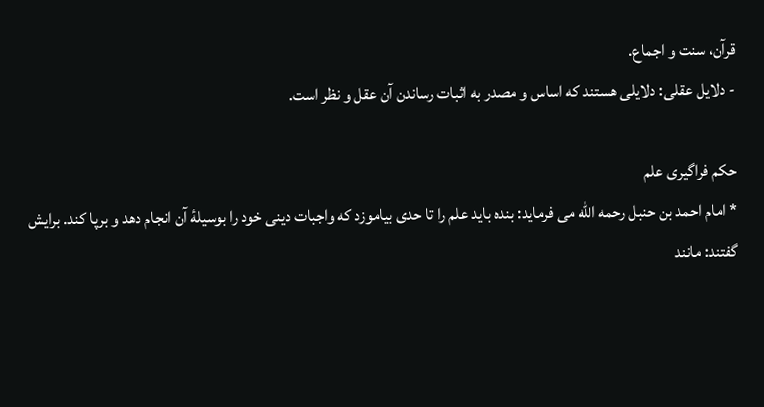قرآن، سنت و اجماع.
- دلایل عقلی: دلایلی هستند که اساس و مصدر به اثبات رساندن آن عقل و نظر است.

حکم فراگیری علم
* امام احمد بن حنبل رحمه الله می فرماید: بنده باید علم را تا حدی بیاموزد که واجبات دینی خود را بوسیلۀ آن انجام دهد و برپا کند. برایش گفتند: مانند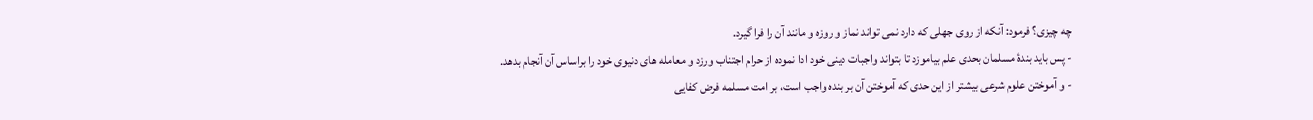چه چیزی؟ فرمود: آنكه از روی جهلی که دارد نمی تواند نماز و روزه و مانند آن را فرا گیرد.
- پس باید بندۀ مسلمان بحدی علم بیاموزد تا بتواند واجبات دینی خود ادا نموده از حرام اجتناب ورزد و معامله های دنیوی خود را براساس آن آنجام بدهد.
- و آموختن علوم شرعی بیشتر از این حدی که آموختن آن بر بنده واجب است، بر امت مسلمه فرض کفایی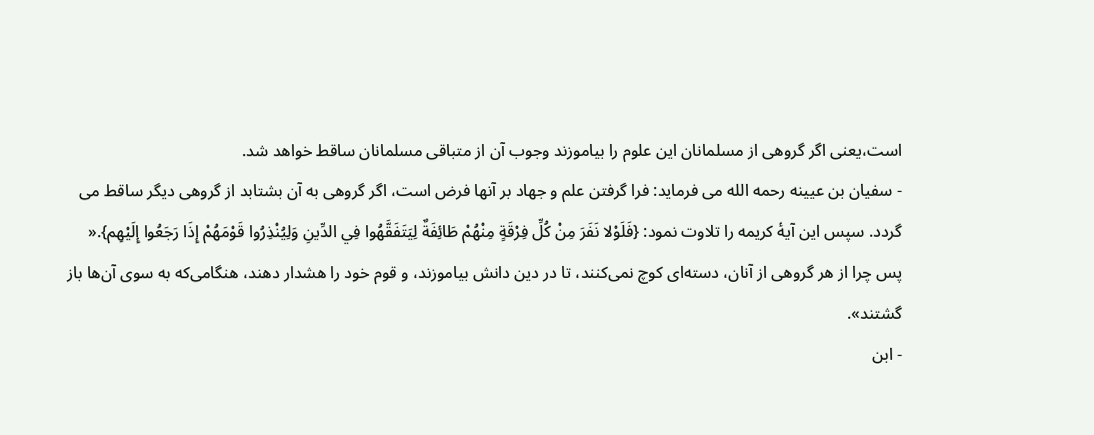است،یعنی اگر گروهی از مسلمانان این علوم را بیاموزند وجوب آن از متباقی مسلمانان ساقط خواهد شد.
- سفیان بن عیینه رحمه الله می فرماید: فرا گرفتن علم و جهاد بر آنها فرض است، اگر گروهی به آن بشتابد از گروهی دیگر ساقط می گردد. سپس این آیۀ کریمه را تلاوت نمود: {فَلَوْلا نَفَرَ مِنْ كُلِّ فِرْقَةٍ مِنْهُمْ طَائِفَةٌ لِيَتَفَقَّهُوا فِي الدِّينِ وَلِيُنْذِرُوا قَوْمَهُمْ إِذَا رَجَعُوا إِلَيْهِم}.« پس چرا از هر گروهی از آنان، دسته‌ای کوچ نمی‌کنند، تا در دین دانش بیاموزند، و قوم خود را هشدار دهند، هنگامی‌که به سوی آن‌ها باز گشتند».
- ابن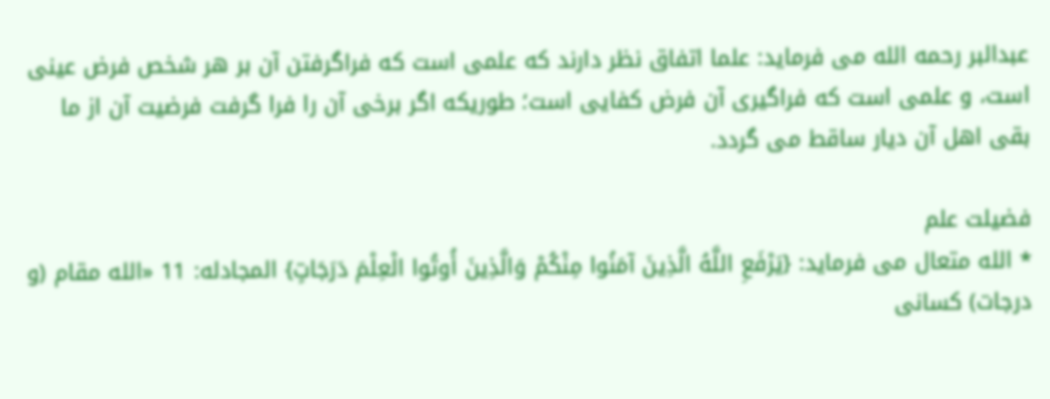عبدالبر رحمه الله می فرماید: علما اتفاق نظر دارند که علمی است که فراگرفتن آن بر هر شخص فرض عینی است، و علمی است که فراگیری آن فرض کفایی است؛ طوریکه اگر برخی آن را فرا گرفت فرضیت آن از ما بقی اهل آن دیار ساقط می گردد.

فضیلت علم
* الله متعال می فرماید: {يَرْفَعِ اللَّهُ الَّذِينَ آمَنُوا مِنْكُمْ وَالَّذِينَ أُوتُوا الْعِلْمَ دَرَجَاتٍ} المجادله: 11 «الله مقام (و درجات) کسانی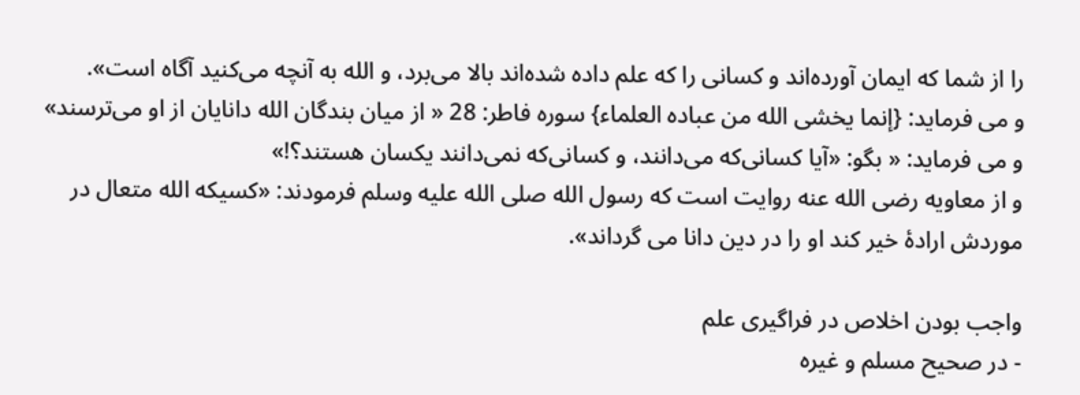را از شما که ایمان آورده‌اند و کسانی را که علم داده شده‌اند بالا می‌برد، و الله به آنچه می‌کنید آگاه است».
و می فرماید: {إنما يخشى الله من عباده العلماء} سوره فاطر: 28 « از میان بندگان الله دانایان از او می‌ترسند»
و می فرماید: « بگو: «آیا کسانی‌که می‌دانند، و کسانی‌که نمی‌دانند یکسان هستند؟!»
و از معاویه رضی الله عنه روایت است که رسول الله صلی الله علیه وسلم فرمودند: «کسیکه الله متعال در موردش ارادۀ خیر کند او را در دین دانا می گرداند».

واجب بودن اخلاص در فراگیری علم
- در صحیح مسلم و غیره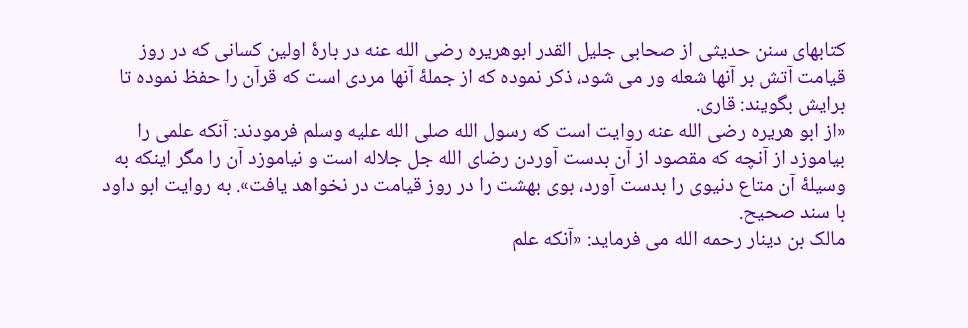کتابهای سنن حدیثی از صحابی جلیل القدر ابوهریره رضی الله عنه در بارۀ اولین کسانی که در روز قیامت آتش بر آنها شعله ور می شود، ذکر نموده که از جملۀ آنها مردی است که قرآن را حفظ نموده تا برایش بگویند: قاری.
«از ابو هريره رضی الله عنه روايت است که رسول الله صلی الله عليه وسلم فرمودند: آنکه علمی را بياموزد از آنچه که مقصود از آن بدست آوردن رضای الله جل جلاله است و نياموزد آن را مگر اینکه به وسیلۀ آن متاع دنیوی را بدست آورد، بوی بهشت را در روز قيامت در نخواهد يافت». به روایت ابو داود با سند صحیح.
مالک بن دینار رحمه الله می فرمايد: «آنکه علم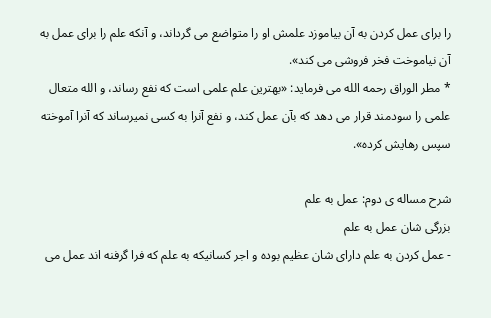را برای عمل کردن به آن بیاموزد علمش او را متواضع می گرداند، و آنکه علم را برای عمل به آن نیاموخت فخر فروشی می کند».
* مطر الوراق رحمه الله می فرماید: «بهترین علم علمی است که نفع رساند، و الله متعال علمی را سودمند قرار می دهد که بآن عمل کند، و نفع آنرا به کسی نمیرساند که آنرا آموخته سپس رهایش کرده».

شرح مساله ى دوم: عمل به علم
بزرگی شان عمل به علم
- عمل کردن به علم دارای شان عظیم بوده و اجر کسانیکه به علم که فرا گرفنه اند عمل می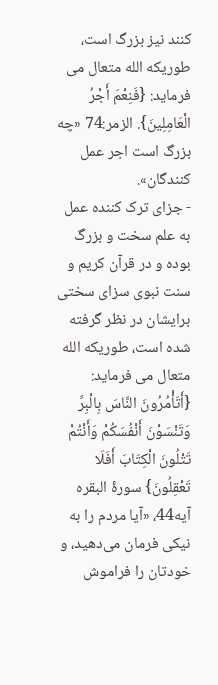کنند نیز بزرگ است، طوریکه الله متعال می فرماید: {فَنِعْمَ أَجْرُ الْعَامِلِينَ}. الزمر:74 «چه بزرگ است اجر عمل کنندگان».
- جزای ترک کننده عمل به علم سخت و بزرگ بوده و در قرآن کریم و سنت نبوی سزای سختی برایشان در نظر گرفته شده است، طوریکه الله متعال می فرماید: {أَتَأْمُرُونَ النَّاسَ بِالْبِرِّ وَتَنْسَوْنَ أَنْفُسَكُمْ وَأَنْتُمْ تَتْلُونَ الْكِتَابَ أَفَلَا تَعْقِلُونَ} سورۀ البقره آیه44، «آیا مردم را به نیکی فرمان می‌دهید، و خودتان را فراموش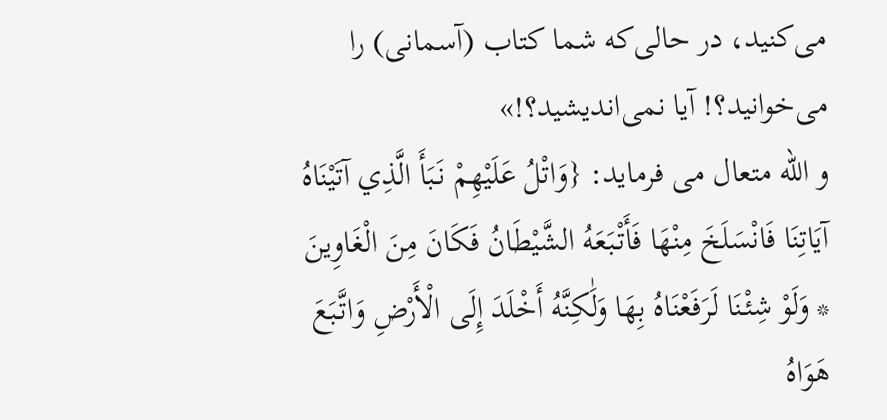می‌کنید، در حالی‌که شما کتاب (آسمانی) را می‌خوانید؟! آیا نمی‌اندیشید؟!»
و الله متعال می فرماید: {وَاتْلُ عَلَيْهِمْ نَبَأَ الَّذِي آتَيْنَاهُ آيَاتِنَا فَانْسَلَخَ مِنْهَا فَأَتْبَعَهُ الشَّيْطَانُ فَكَانَ مِنَ الْغَاوِينَ * وَلَوْ شِئْنَا لَرَفَعْنَاهُ بِهَا وَلَٰكِنَّهُ أَخْلَدَ إِلَى الْأَرْضِ وَاتَّبَعَ هَوَاهُ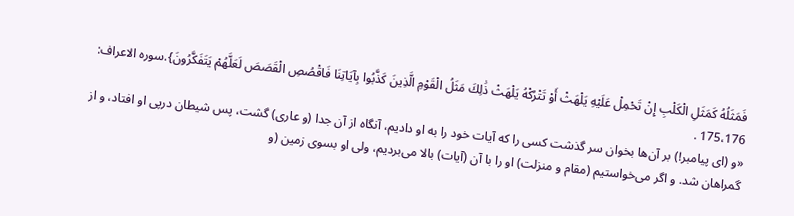فَمَثَلُهُ كَمَثَلِ الْكَلْبِ إِنْ تَحْمِلْ عَلَيْهِ يَلْهَثْ أَوْ تَتْرُكْهُ يَلْهَثْ ذَٰلِكَ مَثَلُ الْقَوْمِ الَّذِينَ كَذَّبُوا بِآيَاتِنَا فَاقْصُصِ الْقَصَصَ لَعَلَّهُمْ يَتَفَكَّرُونَ}.سوره الاعراف: 175،176 .
«و (ای پیامبر!) بر آن‌ها بخوان سر گذشت کسی را که آیات خود را به او دادیم، آنگاه از آن جدا (و عاری) گشت، پس شیطان درپی او افتاد، و از گمراهان شد. و اگر می‌خواستیم (مقام و منزلت) او را با آن (آیات) بالا می‌بردیم، ولی او بسوی زمین (و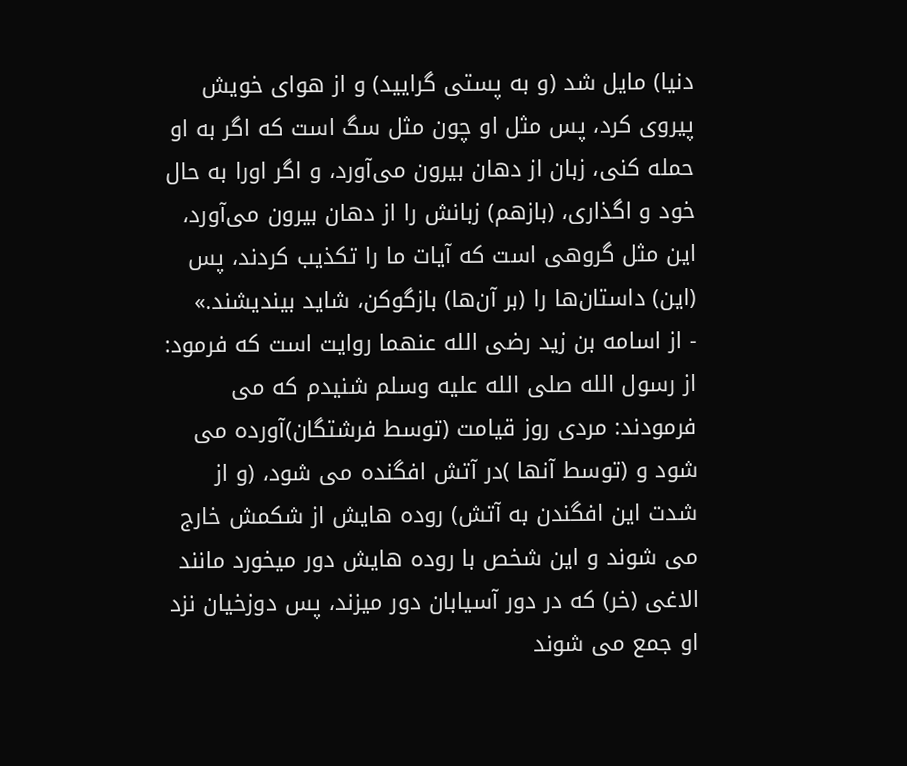دنیا) مایل شد (و به پستی گرایید) و از هوای خویش پیروی کرد، پس مثل او چون مثل سگ است که اگر به او حمله کنی، زبان از دهان بیرون می‌آورد، و اگر اورا به حال خود و اگذاری، (بازهم) زبانش را از دهان بیرون می‌آورد، این مثل گروهی است که آیات ما را تکذیب کردند، پس (این) داستان‌ها را (بر آن‌ها) بازگوکن، شاید بیندیشند.»
- از اسامه بن زید رضی الله عنهما روایت است که فرمود: از رسول الله صلی الله علیه وسلم شنیدم که می فرمودند: مردی روز قیامت (توسط فرشتگان)آورده می شود و (توسط آنها )در آتش افگنده می شود، (و از شدت این افگندن به آتش) روده هایش از شکمش خارج می شوند و این شخص با روده هایش دور میخورد مانند الاغی (خر) که در دور آسیابان دور میزند، پس دوزخیان نزد او جمع می شوند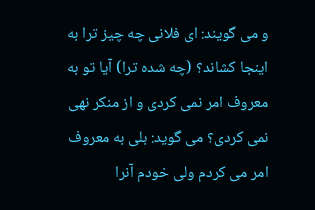و می گویند: ای فلانی چه چیز ترا به اینجا کشاند؟ (چه شده ترا) آیا تو به معروف امر نمی کردی و از منکر نهی نمی کردی؟ می گوید: بلی به معروف امر می کردم ولی خودم آنرا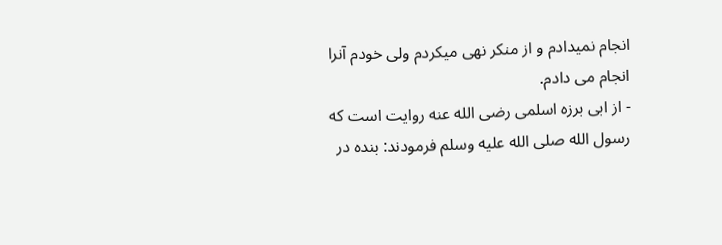انجام نمیدادم و از منکر نهی میکردم ولی خودم آنرا انجام می دادم.
- از ابی برزه اسلمی رضی الله عنه روایت است که رسول الله صلی الله علیه وسلم فرمودند: بنده در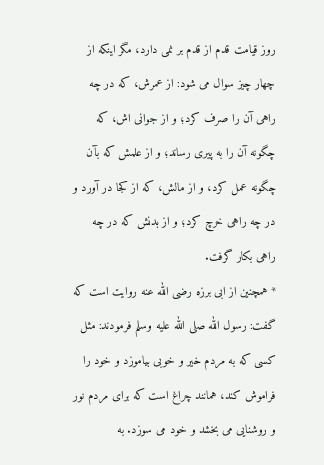روز قیامت قدم از قدم بر نمی دارد، مگر اینکه از چهار چیز سوال می شود: از عمرش، که در چه راهی آن را صرف کرد؛ و از جوانی اش، که چگونه آن را به پیری رساند؛ و از علمش که بآن چگونه عمل کرد، و از مالش، که از کجا در آورد و در چه راهی خرچ کرد؛ و از بدنش که در چه راهی بکار گرفت.
* همچنین از ابی برزه رضی الله عنه روایت است که گفت: رسول الله صلی الله علیه وسلم فرمودند: مثل كسى كه به مردم خیر و خوبى بیاموزد و خود را فراموش كند، همانند چراغ است كه براى مردم نور و روشنایى می بخشد و خود می سوزد. به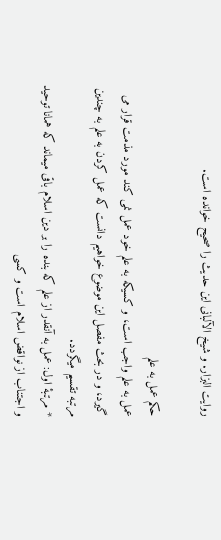روایت البزار. و شیخ الآلبانی این حدیث را صحیح خوانده است.

حکم عمل به علم
عمل به علم واجب است، و کسیکه به علم خود عمل نمی کند مورد مذمت قرار می گیرد، و در بحث مفصل این موضوع خواهیم دانست که عمل کردن به علم به چندین مرتبه تقسیم میگردد.
* مرتبۀ اول: عمل به آنقدر از علم که بنده را بر دین اسلام باقی میماند که همانا توحید و اجتناب از نواقض اسلام است و کسی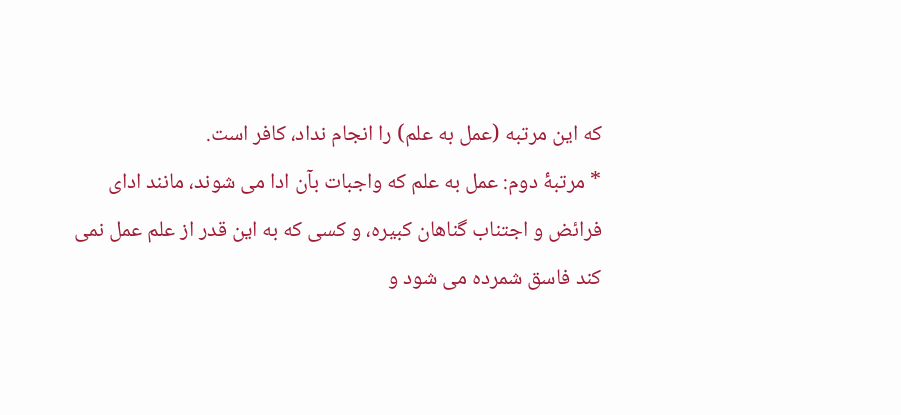که این مرتبه (عمل به علم) را انجام نداد، کافر است.
* مرتبۀ دوم: عمل به علم که واجبات بآن ادا می شوند، مانند ادای فرائض و اجتناب گناهان کبیره، و کسی که به این قدر از علم عمل نمی کند فاسق شمرده می شود و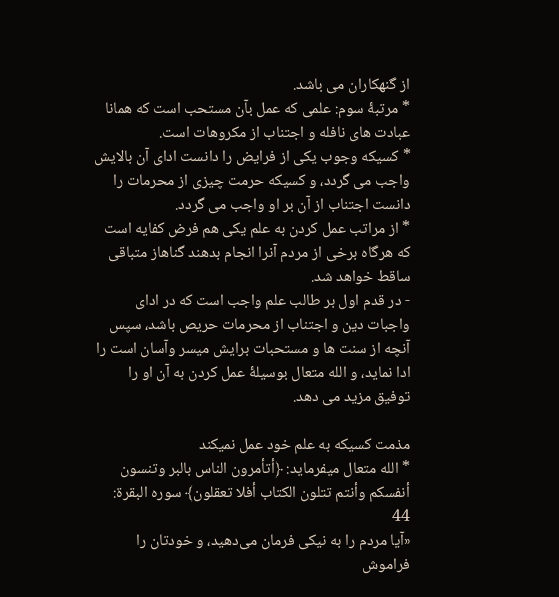از گنهکاران می باشد.
* مرتبۀ سوم: علمی که عمل بآن مستحب است که همانا عبادت های نافله و اجتناب از مکروهات است.
* کسیکه وجوب یکی از فرایض را دانست ادای آن بالایش واجب می گردد، و کسیکه حرمت چیزی از محرمات را دانست اجتناب از آن بر او واجب می گردد.
* از مراتب عمل کردن به علم یکی هم فرض کفایه است که هرگاه برخی از مردم آنرا انجام بدهند گناهاز متباقی ساقط خواهد شد.
- در قدم اول بر طالب علم واجب است که در ادای واجبات دین و اجتناب از محرمات حریص باشد، سپس آنچه از سنت ها و مستحبات برایش میسر وآسان است را ادا نماید، و الله متعال بوسیلۀ عمل کردن به آن او را توفیق مزید می دهد.

مذمت کسیکه به علم خود عمل نمیکند
* الله متعال میفرماید: ﴿أتأمرون الناس بالبر وتنسون أنفسكم وأنتم تتلون الكتاب أفلا تعقلون﴾ سوره البقرة: 44
«آیا مردم را به نیکی فرمان می‌دهید، و خودتان را فراموش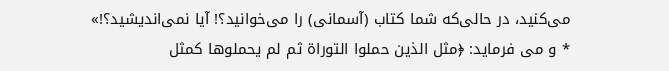می‌کنید، در حالی‌که شما کتاب (آسمانی) را می‌خوانید؟! آیا نمی‌اندیشید؟!»
* و می فرماید: ﴿مثل الذين حملوا التوراة ثم لم يحملوها كمثل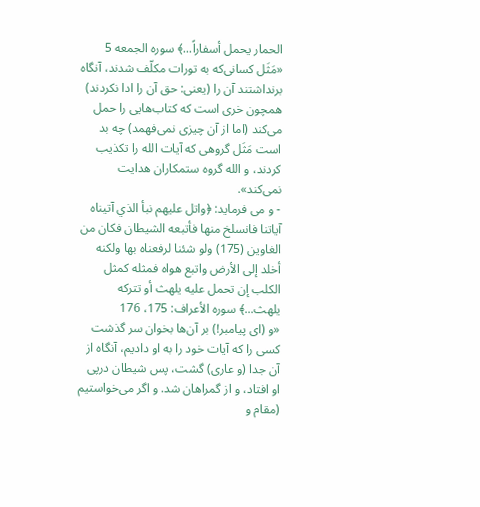الحمار يحمل أسفاراً...﴾ سوره الجمعه 5
«مَثَل کسانی‌که به تورات مکلّف شدند، آنگاه برنداشتند آن را (یعنی: حق آن را ادا نکردند) همچون خری است که کتاب‌هایی را حمل می‌کند (اما از آن چیزی نمی‌فهمد) چه بد است مَثَل گروهی که آیات الله را تکذیب کردند، و الله گروه ستمکاران هدایت نمی‌کند».
- و می فرماید: ﴿واتل عليهم نبأ الذي آتيناه آياتنا فانسلخ منها فأتبعه الشيطان فكان من الغاوين (175) ولو شئنا لرفعناه بها ولكنه أخلد إلى الأرض واتبع هواه فمثله كمثل الكلب إن تحمل عليه يلهث أو تتركه يلهث...﴾ سوره الأعراف: 175، 176
«و (ای پیامبر!) بر آن‌ها بخوان سر گذشت کسی را که آیات خود را به او دادیم، آنگاه از آن جدا (و عاری) گشت، پس شیطان درپی او افتاد، و از گمراهان شد. و اگر می‌خواستیم (مقام و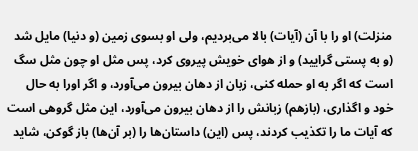منزلت) او را با آن (آیات) بالا می‌بردیم، ولی او بسوی زمین (و دنیا) مایل شد (و به پستی گرایید) و از هوای خویش پیروی کرد، پس مثل او چون مثل سگ است که اگر به او حمله کنی، زبان از دهان بیرون می‌آورد، و اگر اورا به حال خود و اگذاری، (بازهم) زبانش را از دهان بیرون می‌آورد، این مثل گروهی است که آیات ما را تکذیب کردند، پس (این) داستان‌ها را (بر آن‌ها) باز گوکن، شاید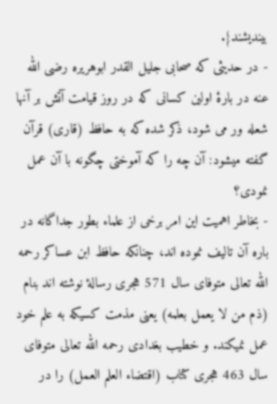بیندیشند}.
- در حدیثی که صحابی جلیل القدر ابوهریره رضی الله عنه در بارۀ اولین کسانی که در روز قیامت آتش بر آنها شعله ور می شود، ذکر شده که به حافظ (قاری) قرآن گفته میشود: آن چه را که آموختی چگونه با آن عمل نمودی؟
- بخاطر اهمیت این امر برخی از علماء بطور جداگانه در باره آن تالیف نموده اند، چنانکه حافظ ابن عساکر رحمه الله تعالی متوفای سال 571 هجری رسالۀ نوشته اند بنام (ذم من لا یعمل بعلمه) یعنی مذمت کسیکه به علم خود عمل نمیکند. و خطیب بغدادی رحمه الله تعالی متوفای سال 463 هجری کتاب (اقتضاء العلم العمل) را در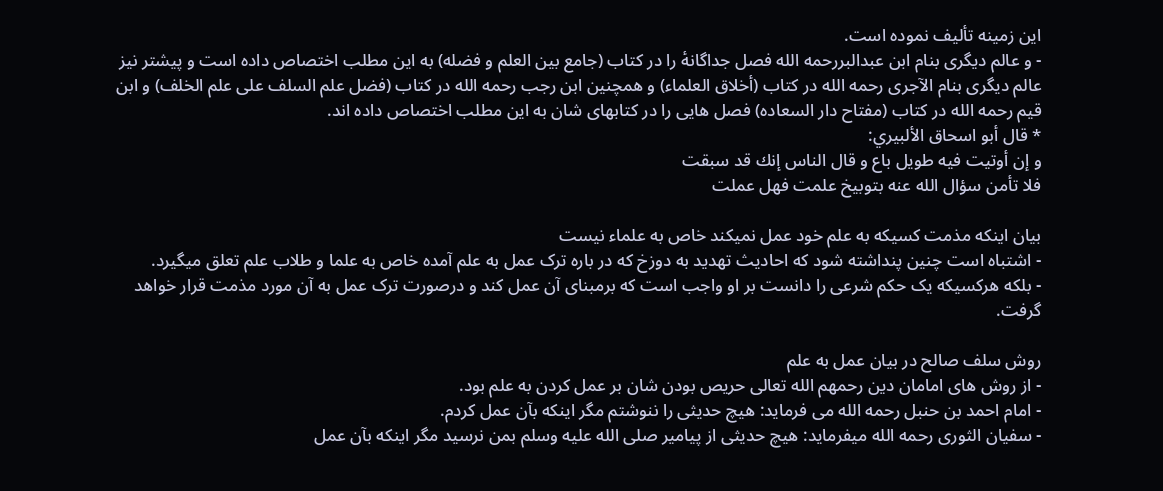این زمینه تألیف نموده است.
- و عالم دیگری بنام ابن عبدالبررحمه الله فصل جداگانۀ را در کتاب (جامع بین العلم و فضله) به این مطلب اختصاص داده است و پیشتر نیز عالم دیگری بنام الآجری رحمه الله در کتاب (أخلاق العلماء) و همچنین ابن رجب رحمه الله در کتاب (فضل علم السلف علی علم الخلف) و ابن قیم رحمه الله در کتاب (مفتاح دار السعاده) فصل هایی را در کتابهای شان به این مطلب اختصاص داده اند.
* قال أبو اسحاق الألبيري:
و إن أوتيت فيه طويل باع و قال الناس إنك قد سبقت
فلا تأمن سؤال الله عنه بتوبيخ علمت فهل عملت

بیان اینکه مذمت کسیکه به علم خود عمل نمیکند خاص به علماء نیست
- اشتباه است چنین پنداشته شود که احادیث تهدید به دوزخ که در باره ترک عمل به علم آمده خاص به علما و طلاب علم تعلق میگیرد.
- بلکه هرکسیکه یک حکم شرعی را دانست بر او واجب است که برمبنای آن عمل کند و درصورت ترک عمل به آن مورد مذمت قرار خواهد گرفت.

روش سلف صالح در بیان عمل به علم
- از روش های امامان دین رحمهم الله تعالی حریص بودن شان بر عمل کردن به علم بود.
- امام احمد بن حنبل رحمه الله می فرماید: هیچ حدیثی را ننوشتم مگر اینکه بآن عمل کردم.
- سفیان الثوری رحمه الله میفرماید: هیچ حدیثی از پیامیر صلی الله علیه وسلم بمن نرسید مگر اینکه بآن عمل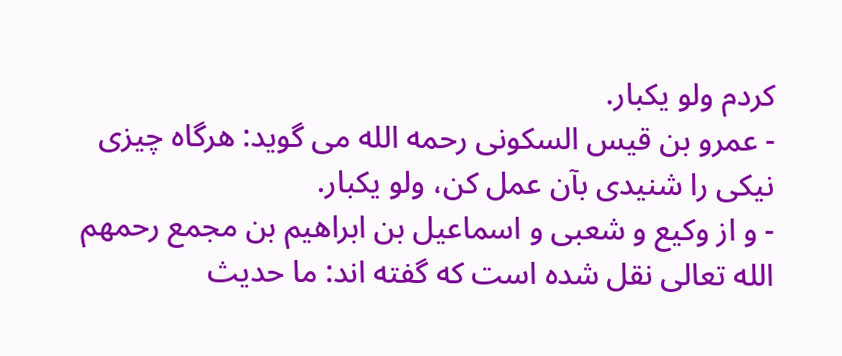کردم ولو یکبار.
- عمرو بن قیس السکونی رحمه الله می گوید: هرگاه چیزی نیکی را شنیدی بآن عمل کن، ولو یکبار.
- و از وکیع و شعبی و اسماعیل بن ابراهیم بن مجمع رحمهم الله تعالی نقل شده است که گفته اند: ما حدیث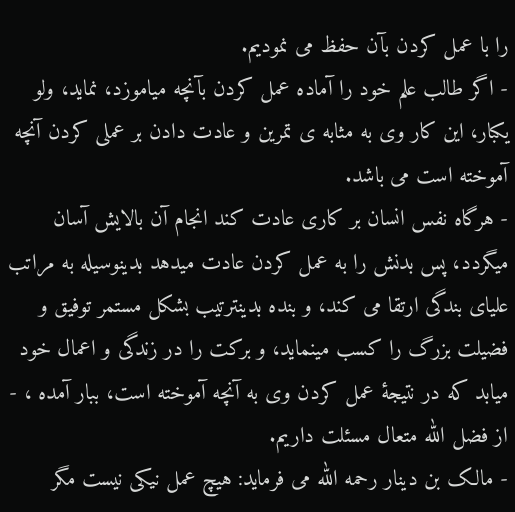را با عمل کردن بآن حفظ می نمودیم.
- اگر طالب علم خود را آماده عمل کردن بآنچه میاموزد، نماید، ولو یکبار، این کار وی به مثابه ى تمرین و عادت دادن بر عملی کردن آنچه آموخته است می باشد.
- هرگاه نفس انسان بر کاری عادت کند انجام آن بالایش آسان میگردد، پس بدنش را به عمل کردن عادت میدهد بدینوسیله به مراتب علیای بندگی ارتقا می کند، و بنده بدینترتیب بشکل مستمر توفیق و فضیلت بزرگ را کسب مینماید، و برکت را در زندگی و اعمال خود میابد که در نتیجۀ عمل کردن وی به آنچه آموخته است، ببار آمده ، - از فضل الله متعال مسئلت داریم.
- مالک بن دینار رحمه الله می فرماید: هیچ عمل نیکی نیست مگر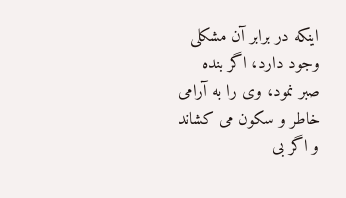اینکه در برابر آن مشکلی وجود دارد، اگر بنده صبر نمود، وی را به آرامی خاطر و سکون می کشاند و اگر بی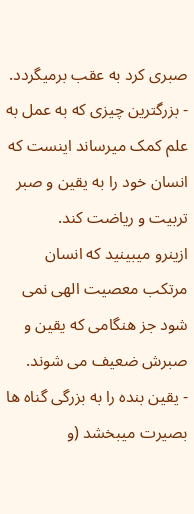صبری کرد به عقب برمیگردد.
- بزرگترین چیزی که به عمل به علم کمک میرساند اینست که انسان خود را به یقین و صبر تربیت و ریاضت کند.
ازینرو میبینید که انسان مرتکب معصیت الهی نمی شود جز هنگامی که یقین و صبرش ضعیف می شوند.
- یقین بنده را به بزرگی گناه ها بصیرت میبخشد (و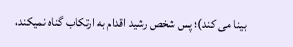بینا می کند)؛ پس شخص رشید اقدام به ارتکاب گناه نمیکند،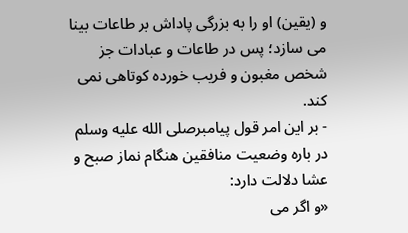و (یقین) او را به بزرگی پاداش بر طاعات بینا می سازد؛ پس در طاعات و عبادات جز شخص مغبون و فریب خورده کوتاهی نمی کند.
- بر این امر قول پیامبرصلی الله علیه وسلم در باره وضعیت منافقین هنگام نماز صبح و عشا دلالت دارد:
«و اگر مى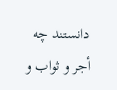دانستند چه أجر و ثواب و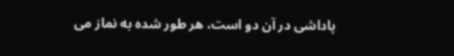پاداشى در آن دو است، هر طور شده به نماز مى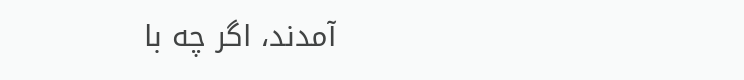آمدند، اگر چه با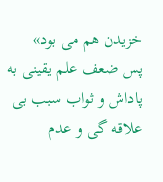خزيدن هم می بود»
پس ضعف علم یقینی به پاداش و ثواب سبب بی علاقه گی و عدم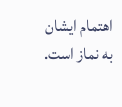اهتمام ایشان به نماز است.